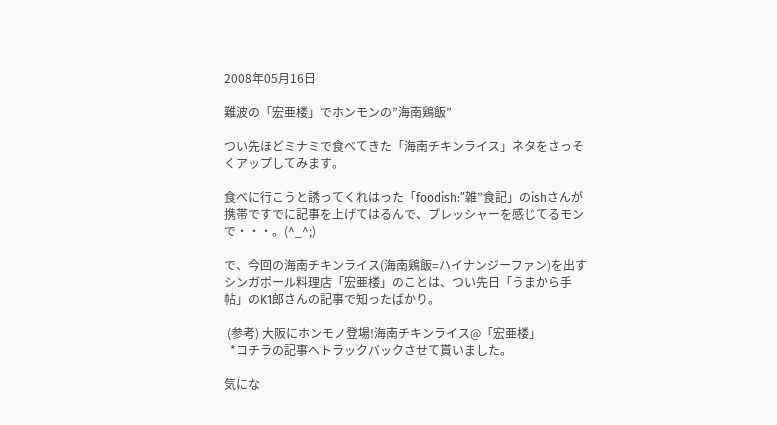2008年05月16日

難波の「宏亜楼」でホンモンの”海南鶏飯”

つい先ほどミナミで食べてきた「海南チキンライス」ネタをさっそくアップしてみます。

食べに行こうと誘ってくれはった「foodish:”雑”食記」のishさんが携帯ですでに記事を上げてはるんで、プレッシャーを感じてるモンで・・・。(^_^;)

で、今回の海南チキンライス(海南鶏飯=ハイナンジーファン)を出すシンガポール料理店「宏亜楼」のことは、つい先日「うまから手帖」のK1郎さんの記事で知ったばかり。

 (参考) 大阪にホンモノ登場!海南チキンライス@「宏亜楼」
  *コチラの記事へトラックバックさせて貰いました。

気にな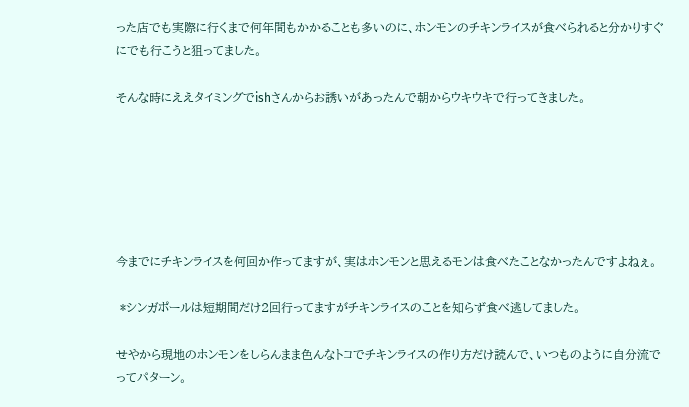った店でも実際に行くまで何年間もかかることも多いのに、ホンモンのチキンライスが食べられると分かりすぐにでも行こうと狙ってました。

そんな時にええタイミングでishさんからお誘いがあったんで朝からウキウキで行ってきました。






今までにチキンライスを何回か作ってますが、実はホンモンと思えるモンは食べたことなかったんですよねぇ。

 *シンガポールは短期間だけ2回行ってますがチキンライスのことを知らず食べ逃してました。

せやから現地のホンモンをしらんまま色んなトコでチキンライスの作り方だけ読んで、いつものように自分流でってパターン。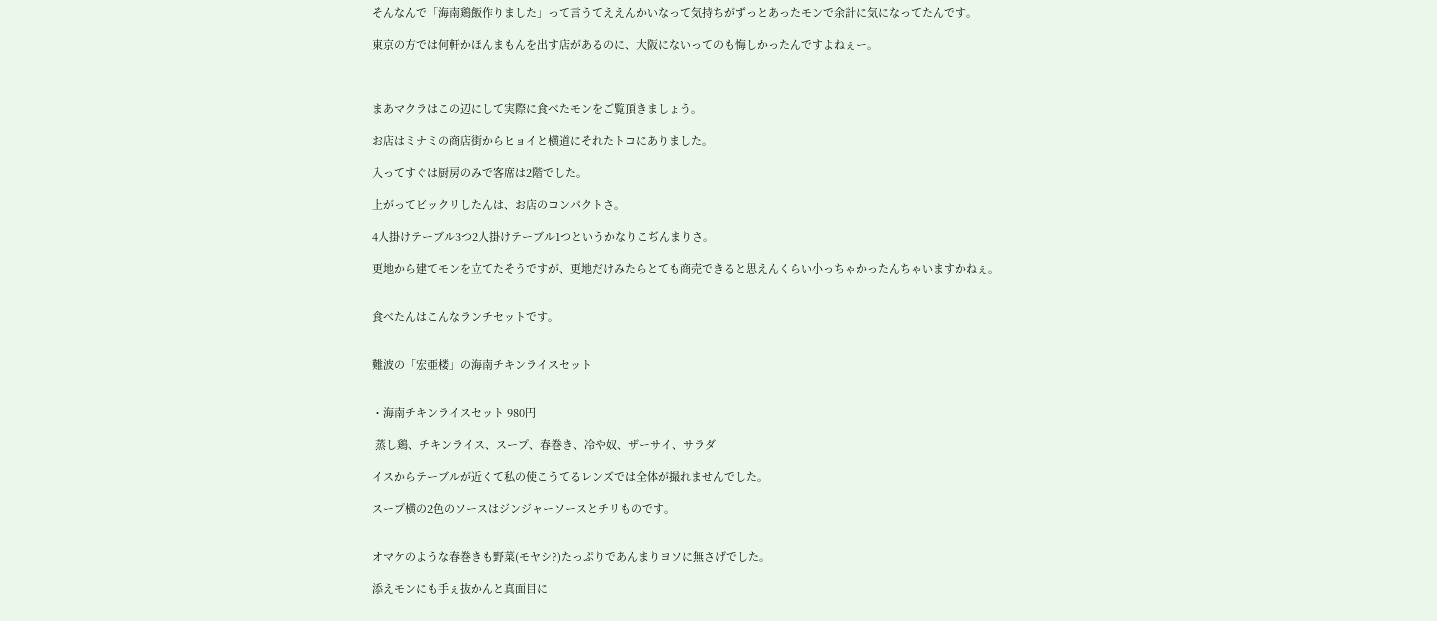そんなんで「海南鶏飯作りました」って言うてええんかいなって気持ちがずっとあったモンで余計に気になってたんです。

東京の方では何軒かほんまもんを出す店があるのに、大阪にないってのも悔しかったんですよねぇー。



まあマクラはこの辺にして実際に食べたモンをご覧頂きましょう。

お店はミナミの商店街からヒョイと横道にそれたトコにありました。

入ってすぐは厨房のみで客席は2階でした。

上がってビックリしたんは、お店のコンパクトさ。

4人掛けテーブル3つ2人掛けテーブル1つというかなりこぢんまりさ。

更地から建てモンを立てたそうですが、更地だけみたらとても商売できると思えんくらい小っちゃかったんちゃいますかねぇ。


食べたんはこんなランチセットです。


難波の「宏亜楼」の海南チキンライスセット


・海南チキンライスセット 980円

 蒸し鶏、チキンライス、スープ、春巻き、冷や奴、ザーサイ、サラダ

イスからテーブルが近くて私の使こうてるレンズでは全体が撮れませんでした。

スープ横の2色のソースはジンジャーソースとチリものです。


オマケのような春巻きも野菜(モヤシ?)たっぷりであんまりヨソに無さげでした。

添えモンにも手ぇ抜かんと真面目に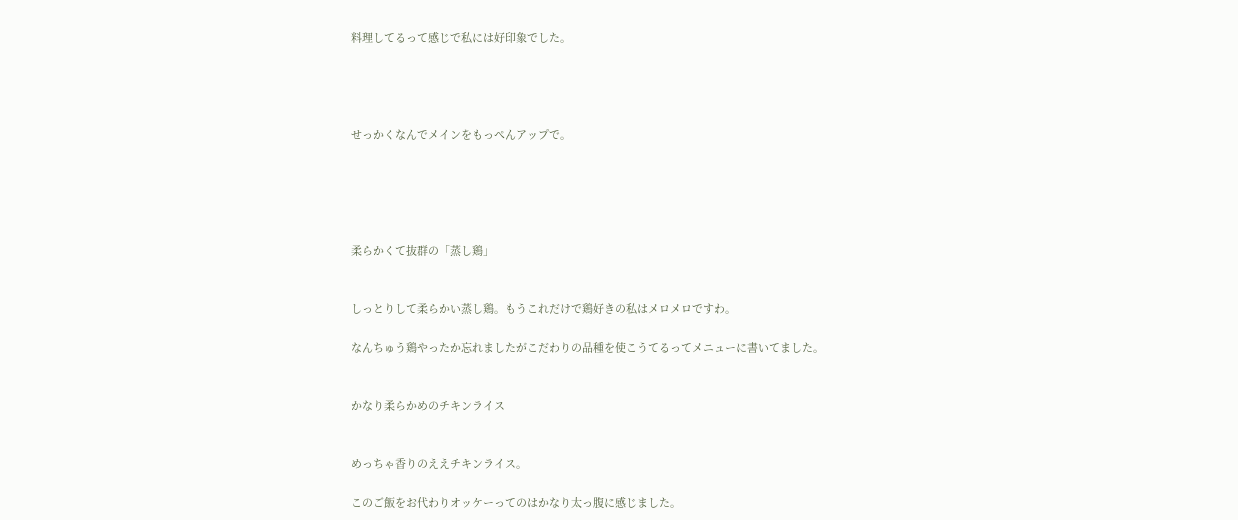料理してるって感じで私には好印象でした。




せっかくなんでメインをもっぺんアップで。





柔らかくて抜群の「蒸し鶏」


しっとりして柔らかい蒸し鶏。もうこれだけで鶏好きの私はメロメロですわ。

なんちゅう鶏やったか忘れましたがこだわりの品種を使こうてるってメニューに書いてました。


かなり柔らかめのチキンライス


めっちゃ香りのええチキンライス。

このご飯をお代わりオッケーってのはかなり太っ腹に感じました。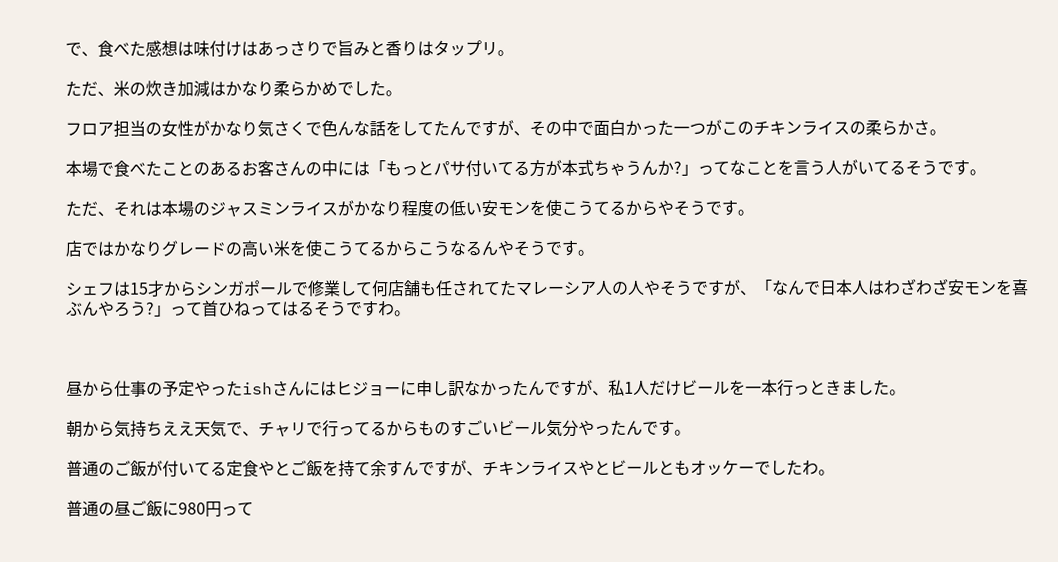で、食べた感想は味付けはあっさりで旨みと香りはタップリ。

ただ、米の炊き加減はかなり柔らかめでした。

フロア担当の女性がかなり気さくで色んな話をしてたんですが、その中で面白かった一つがこのチキンライスの柔らかさ。

本場で食べたことのあるお客さんの中には「もっとパサ付いてる方が本式ちゃうんか?」ってなことを言う人がいてるそうです。

ただ、それは本場のジャスミンライスがかなり程度の低い安モンを使こうてるからやそうです。

店ではかなりグレードの高い米を使こうてるからこうなるんやそうです。

シェフは15才からシンガポールで修業して何店舗も任されてたマレーシア人の人やそうですが、「なんで日本人はわざわざ安モンを喜ぶんやろう?」って首ひねってはるそうですわ。



昼から仕事の予定やったishさんにはヒジョーに申し訳なかったんですが、私1人だけビールを一本行っときました。

朝から気持ちええ天気で、チャリで行ってるからものすごいビール気分やったんです。

普通のご飯が付いてる定食やとご飯を持て余すんですが、チキンライスやとビールともオッケーでしたわ。

普通の昼ご飯に980円って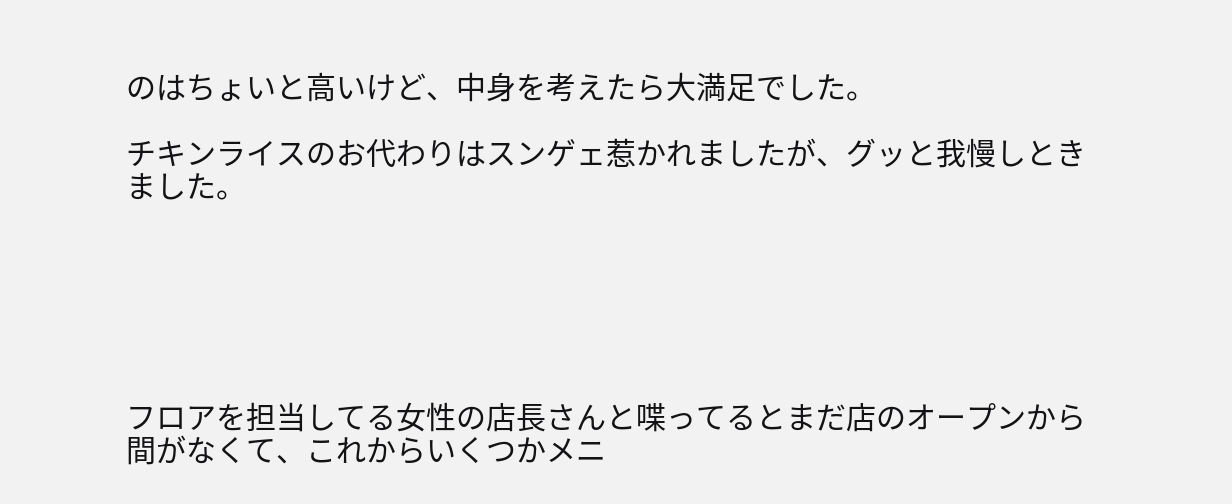のはちょいと高いけど、中身を考えたら大満足でした。

チキンライスのお代わりはスンゲェ惹かれましたが、グッと我慢しときました。






フロアを担当してる女性の店長さんと喋ってるとまだ店のオープンから間がなくて、これからいくつかメニ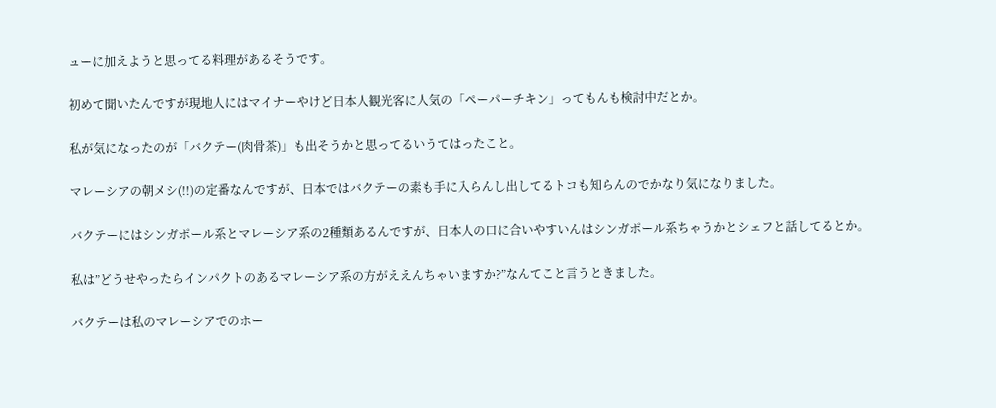ューに加えようと思ってる料理があるそうです。

初めて聞いたんですが現地人にはマイナーやけど日本人観光客に人気の「ペーパーチキン」ってもんも検討中だとか。

私が気になったのが「バクテー(肉骨茶)」も出そうかと思ってるいうてはったこと。

マレーシアの朝メシ(!!)の定番なんですが、日本ではバクテーの素も手に入らんし出してるトコも知らんのでかなり気になりました。

バクテーにはシンガポール系とマレーシア系の2種類あるんですが、日本人の口に合いやすいんはシンガポール系ちゃうかとシェフと話してるとか。

私は”どうせやったらインパクトのあるマレーシア系の方がええんちゃいますか?”なんてこと言うときました。

バクテーは私のマレーシアでのホー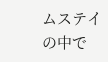ムステイの中で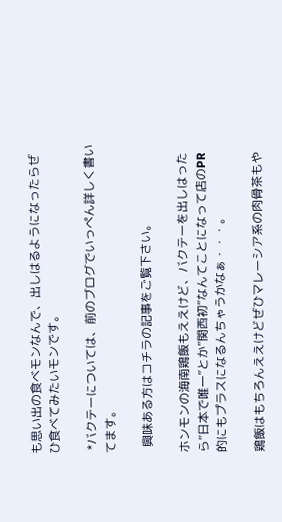も思い出の食べモンなんで、出しはるようになったらぜひ食べてみたいモンです。

 *バクテーについては、前のブログでいっぺん詳しく書いてます。

  興味ある方はコチラの記事をご覧下さい。

ホンモンの海南鶏飯もええけど、バクテーを出しはったら”日本で唯一”とか”関西初”なんてことになって店のPR的にもプラスになるんちゃうかなぁ・・・。

鶏飯はもちろんええけどぜひマレーシア系の肉骨茶もや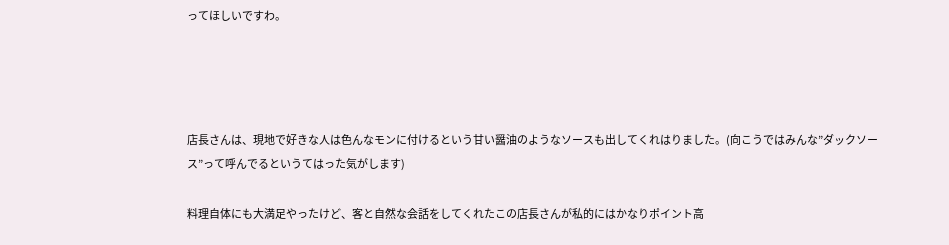ってほしいですわ。




店長さんは、現地で好きな人は色んなモンに付けるという甘い醤油のようなソースも出してくれはりました。(向こうではみんな”ダックソース”って呼んでるというてはった気がします)

料理自体にも大満足やったけど、客と自然な会話をしてくれたこの店長さんが私的にはかなりポイント高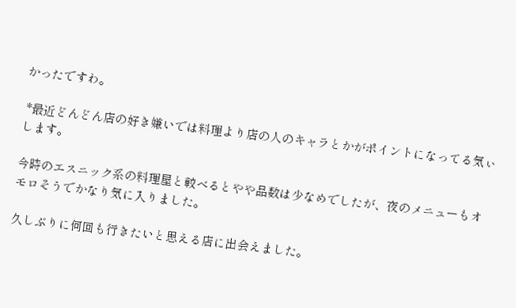かったですわ。

 *最近どんどん店の好き嫌いでは料理より店の人のキャラとかがポイントになってる気ぃします。

今時のエスニック系の料理屋と較べるとやや品数は少なめでしたが、夜のメニューもオモロそうでかなり気に入りました。

久しぶりに何回も行きたいと思える店に出会えました。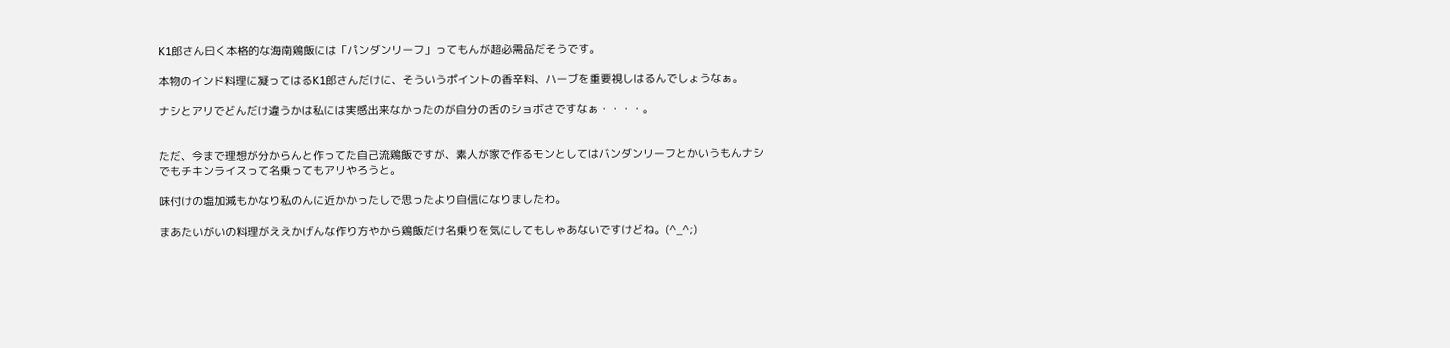K1郎さん曰く本格的な海南鶏飯には「パンダンリーフ」ってもんが超必需品だそうです。

本物のインド料理に凝ってはるK1郎さんだけに、そういうポイントの香辛料、ハーブを重要視しはるんでしょうなぁ。

ナシとアリでどんだけ違うかは私には実感出来なかったのが自分の舌のショボさですなぁ・・・・。


ただ、今まで理想が分からんと作ってた自己流鶏飯ですが、素人が家で作るモンとしてはバンダンリーフとかいうもんナシでもチキンライスって名乗ってもアリやろうと。

味付けの塩加減もかなり私のんに近かかったしで思ったより自信になりましたわ。

まあたいがいの料理がええかげんな作り方やから鶏飯だけ名乗りを気にしてもしゃあないですけどね。(^_^;)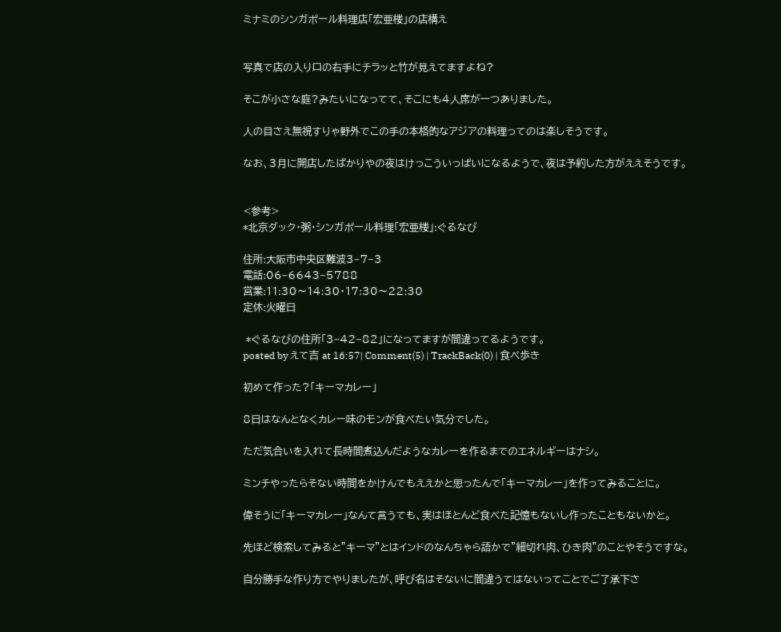ミナミのシンガポール料理店「宏亜楼」の店構え


写真で店の入り口の右手にチラッと竹が見えてますよね?

そこが小さな庭?みたいになってて、そこにも4人席が一つありました。

人の目さえ無視すりゃ野外でこの手の本格的なアジアの料理ってのは楽しそうです。

なお、3月に開店したばかりやの夜はけっこういっぱいになるようで、夜は予約した方がええそうです。


<参考>
*北京ダック・粥・シンガポール料理「宏亜楼」:ぐるなび

住所:大阪市中央区難波3−7−3
電話:06−6643−5788
営業:11:30〜14:30・17:30〜22:30
定休:火曜日

 *ぐるなびの住所「3−42−82」になってますが間違ってるようです。
posted by えて吉 at 16:57| Comment(5) | TrackBack(0) | 食べ歩き

初めて作った?「キーマカレー」

8日はなんとなくカレー味のモンが食べたい気分でした。

ただ気合いを入れて長時間煮込んだようなカレーを作るまでのエネルギーはナシ。

ミンチやったらそない時間をかけんでもええかと思ったんで「キーマカレー」を作ってみることに。

偉そうに「キーマカレー」なんて言うても、実はほとんど食べた記憶もないし作ったこともないかと。

先ほど検索してみると”キーマ”とはインドのなんちゃら語かで”細切れ肉、ひき肉”のことやそうですな。

自分勝手な作り方でやりましたが、呼び名はそないに間違うてはないってことでご了承下さ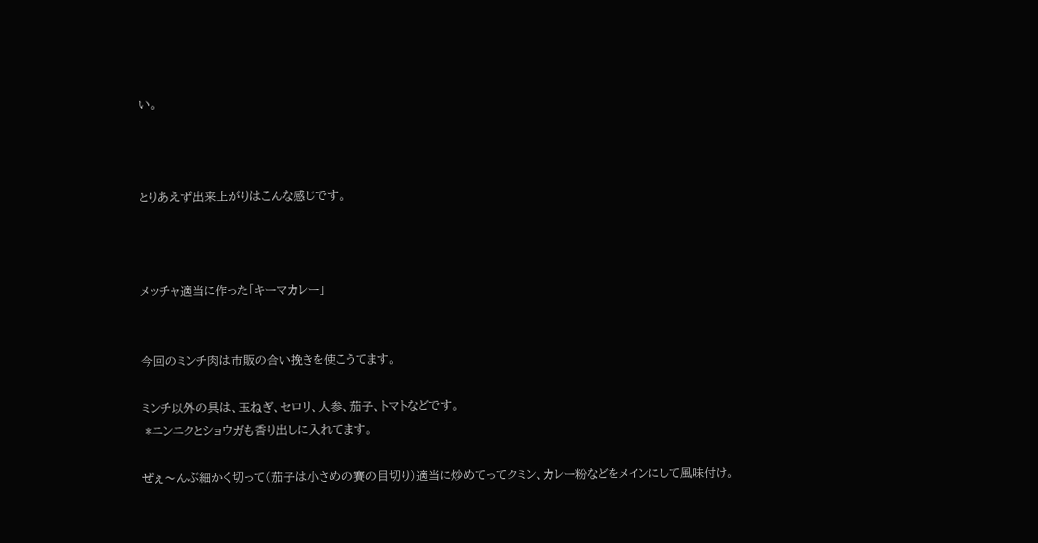い。



とりあえず出来上がりはこんな感じです。



メッチャ適当に作った「キーマカレー」


今回のミンチ肉は市販の合い挽きを使こうてます。

ミンチ以外の具は、玉ねぎ、セロリ、人参、茄子、トマトなどです。
 *ニンニクとショウガも香り出しに入れてます。

ぜぇ〜んぶ細かく切って(茄子は小さめの賽の目切り)適当に炒めてってクミン、カレー粉などをメインにして風味付け。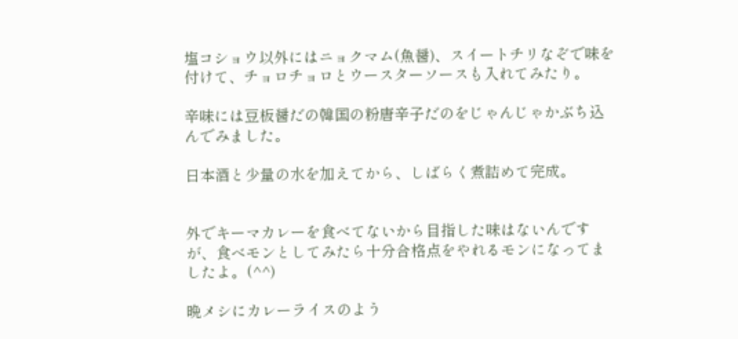塩コショウ以外にはニョクマム(魚醤)、スイートチリなぞで味を付けて、チョロチョロとウースターソースも入れてみたり。

辛味には豆板醤だの韓国の粉唐辛子だのをじゃんじゃかぶち込んでみました。

日本酒と少量の水を加えてから、しばらく煮詰めて完成。


外でキーマカレーを食べてないから目指した味はないんですが、食べモンとしてみたら十分合格点をやれるモンになってましたよ。(^^)

晩メシにカレーライスのよう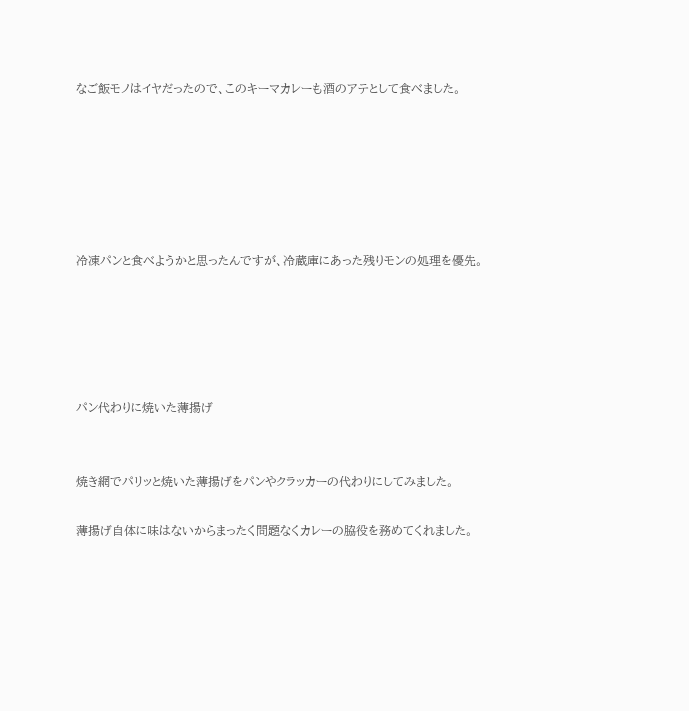なご飯モノはイヤだったので、このキーマカレーも酒のアテとして食べました。






冷凍パンと食べようかと思ったんですが、冷蔵庫にあった残りモンの処理を優先。





パン代わりに焼いた薄揚げ


焼き網でパリッと焼いた薄揚げをパンやクラッカーの代わりにしてみました。

薄揚げ自体に味はないからまったく問題なくカレーの脇役を務めてくれました。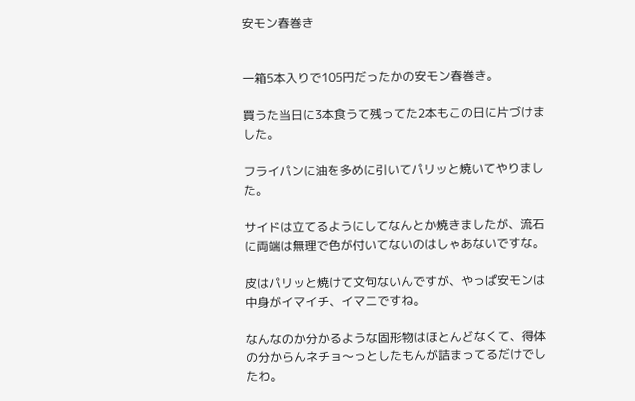安モン春巻き


一箱5本入りで105円だったかの安モン春巻き。

買うた当日に3本食うて残ってた2本もこの日に片づけました。

フライパンに油を多めに引いてパリッと焼いてやりました。

サイドは立てるようにしてなんとか焼きましたが、流石に両端は無理で色が付いてないのはしゃあないですな。

皮はパリッと焼けて文句ないんですが、やっぱ安モンは中身がイマイチ、イマニですね。

なんなのか分かるような固形物はほとんどなくて、得体の分からんネチョ〜っとしたもんが詰まってるだけでしたわ。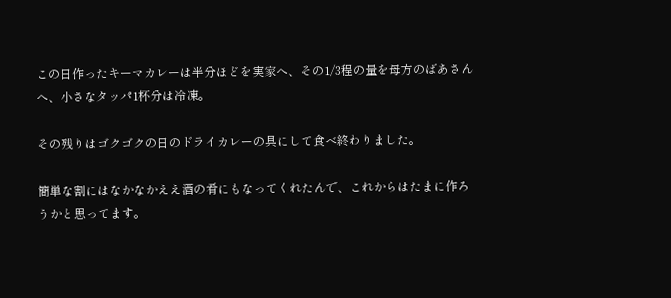この日作ったキーマカレーは半分ほどを実家へ、その1/3程の量を母方のばあさんへ、小さなタッパ1杯分は冷凍。

その残りはゴクゴクの日のドライカレーの具にして食べ終わりました。

簡単な割にはなかなかええ酒の肴にもなってくれたんで、これからはたまに作ろうかと思ってます。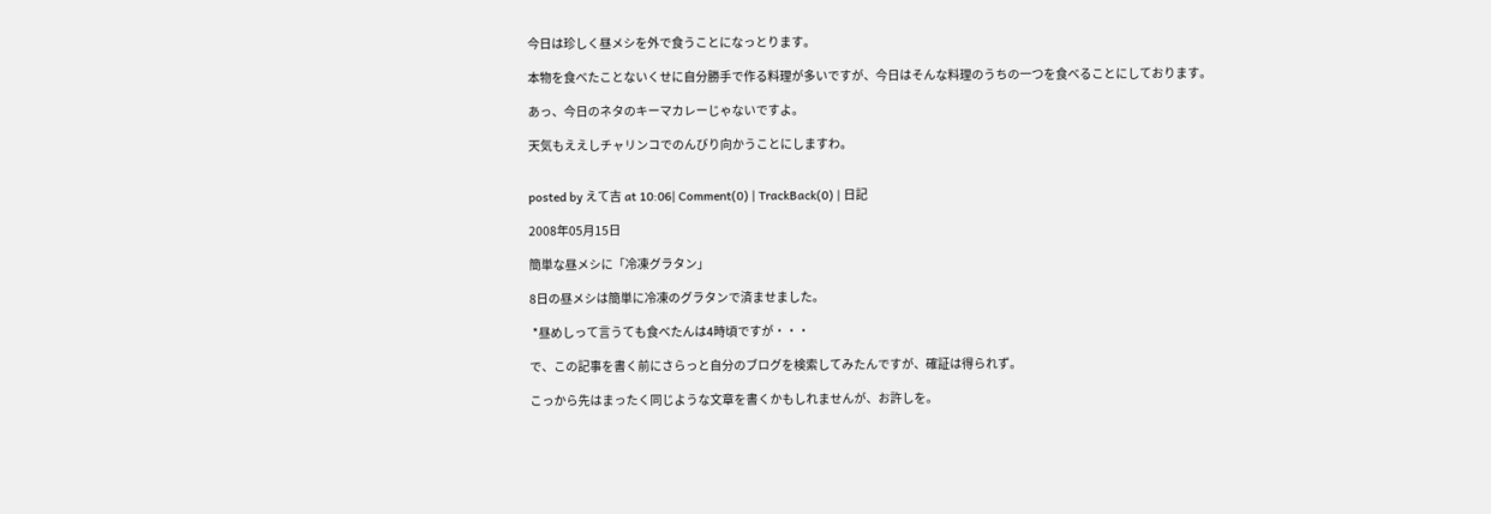今日は珍しく昼メシを外で食うことになっとります。

本物を食べたことないくせに自分勝手で作る料理が多いですが、今日はそんな料理のうちの一つを食べることにしております。

あっ、今日のネタのキーマカレーじゃないですよ。

天気もええしチャリンコでのんびり向かうことにしますわ。


posted by えて吉 at 10:06| Comment(0) | TrackBack(0) | 日記

2008年05月15日

簡単な昼メシに「冷凍グラタン」

8日の昼メシは簡単に冷凍のグラタンで済ませました。

 *昼めしって言うても食べたんは4時頃ですが・・・

で、この記事を書く前にさらっと自分のブログを検索してみたんですが、確証は得られず。

こっから先はまったく同じような文章を書くかもしれませんが、お許しを。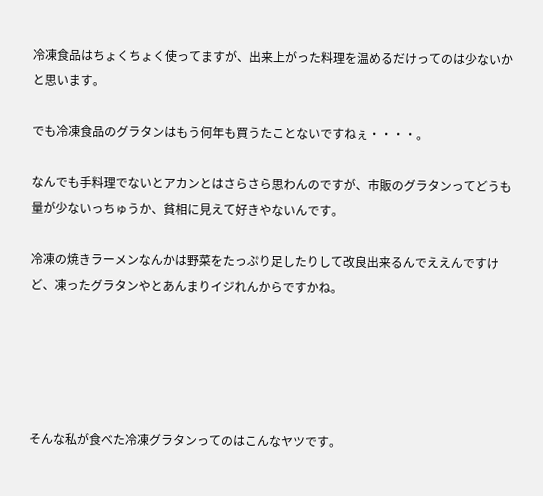冷凍食品はちょくちょく使ってますが、出来上がった料理を温めるだけってのは少ないかと思います。

でも冷凍食品のグラタンはもう何年も買うたことないですねぇ・・・・。

なんでも手料理でないとアカンとはさらさら思わんのですが、市販のグラタンってどうも量が少ないっちゅうか、貧相に見えて好きやないんです。

冷凍の焼きラーメンなんかは野菜をたっぷり足したりして改良出来るんでええんですけど、凍ったグラタンやとあんまりイジれんからですかね。





そんな私が食べた冷凍グラタンってのはこんなヤツです。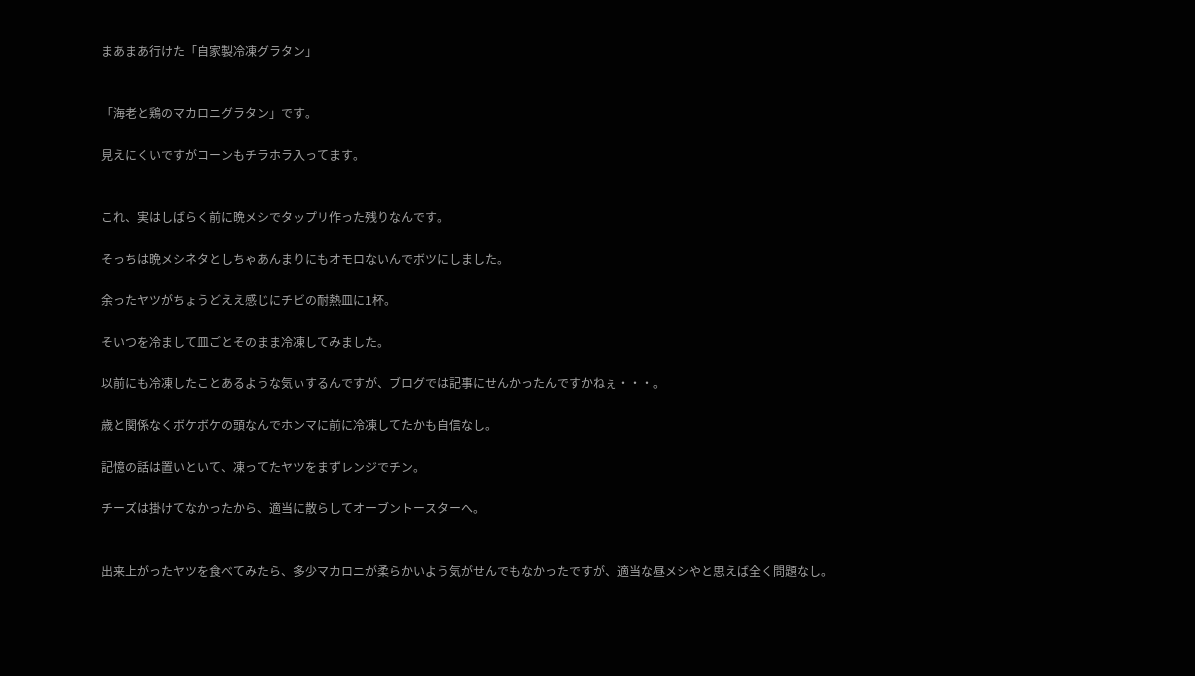まあまあ行けた「自家製冷凍グラタン」


「海老と鶏のマカロニグラタン」です。

見えにくいですがコーンもチラホラ入ってます。


これ、実はしばらく前に晩メシでタップリ作った残りなんです。

そっちは晩メシネタとしちゃあんまりにもオモロないんでボツにしました。

余ったヤツがちょうどええ感じにチビの耐熱皿に1杯。

そいつを冷まして皿ごとそのまま冷凍してみました。

以前にも冷凍したことあるような気ぃするんですが、ブログでは記事にせんかったんですかねぇ・・・。

歳と関係なくボケボケの頭なんでホンマに前に冷凍してたかも自信なし。

記憶の話は置いといて、凍ってたヤツをまずレンジでチン。

チーズは掛けてなかったから、適当に散らしてオーブントースターへ。


出来上がったヤツを食べてみたら、多少マカロニが柔らかいよう気がせんでもなかったですが、適当な昼メシやと思えば全く問題なし。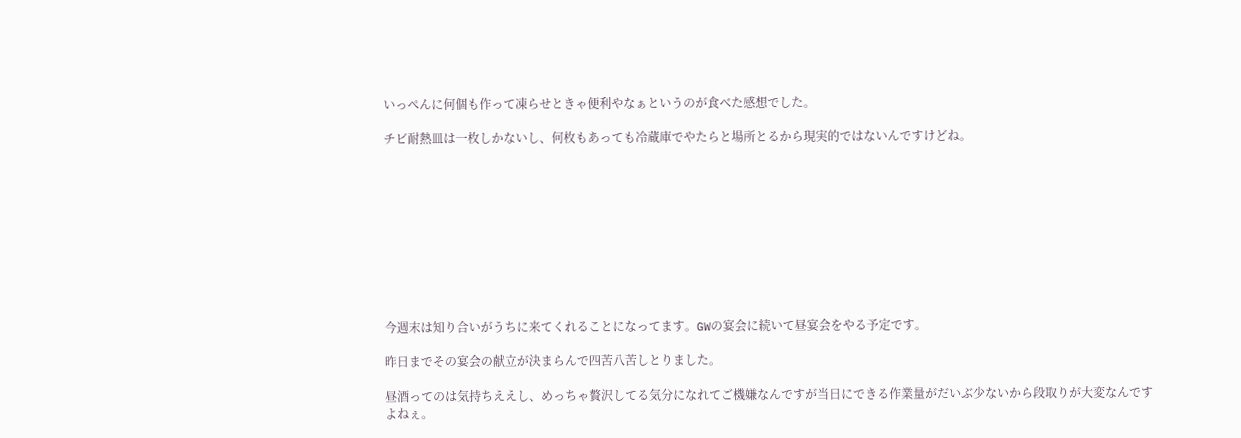いっぺんに何個も作って凍らせときゃ便利やなぁというのが食べた感想でした。

チビ耐熱皿は一枚しかないし、何枚もあっても冷蔵庫でやたらと場所とるから現実的ではないんですけどね。










今週末は知り合いがうちに来てくれることになってます。GWの宴会に続いて昼宴会をやる予定です。

昨日までその宴会の献立が決まらんで四苦八苦しとりました。

昼酒ってのは気持ちええし、めっちゃ贅沢してる気分になれてご機嫌なんですが当日にできる作業量がだいぶ少ないから段取りが大変なんですよねぇ。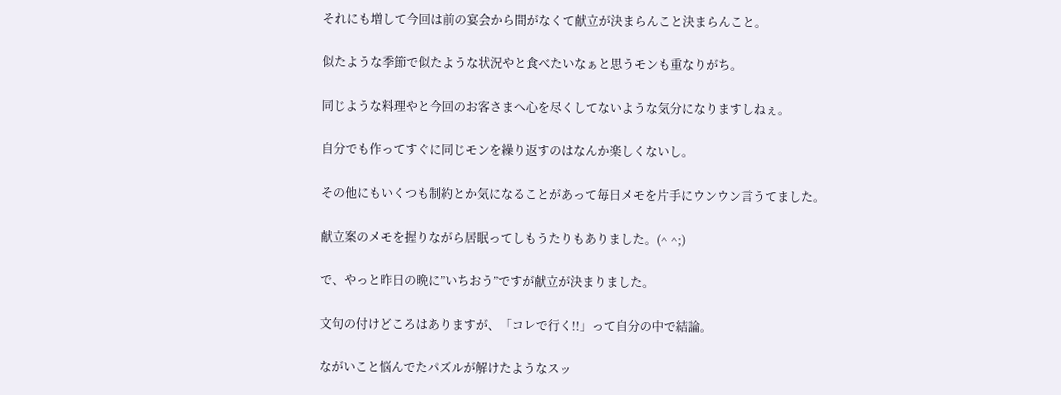それにも増して今回は前の宴会から間がなくて献立が決まらんこと決まらんこと。

似たような季節で似たような状況やと食べたいなぁと思うモンも重なりがち。

同じような料理やと今回のお客さまへ心を尽くしてないような気分になりますしねぇ。

自分でも作ってすぐに同じモンを繰り返すのはなんか楽しくないし。

その他にもいくつも制約とか気になることがあって毎日メモを片手にウンウン言うてました。

献立案のメモを握りながら居眠ってしもうたりもありました。(^ ^;)

で、やっと昨日の晩に”いちおう”ですが献立が決まりました。

文句の付けどころはありますが、「コレで行く!!」って自分の中で結論。

ながいこと悩んでたパズルが解けたようなスッ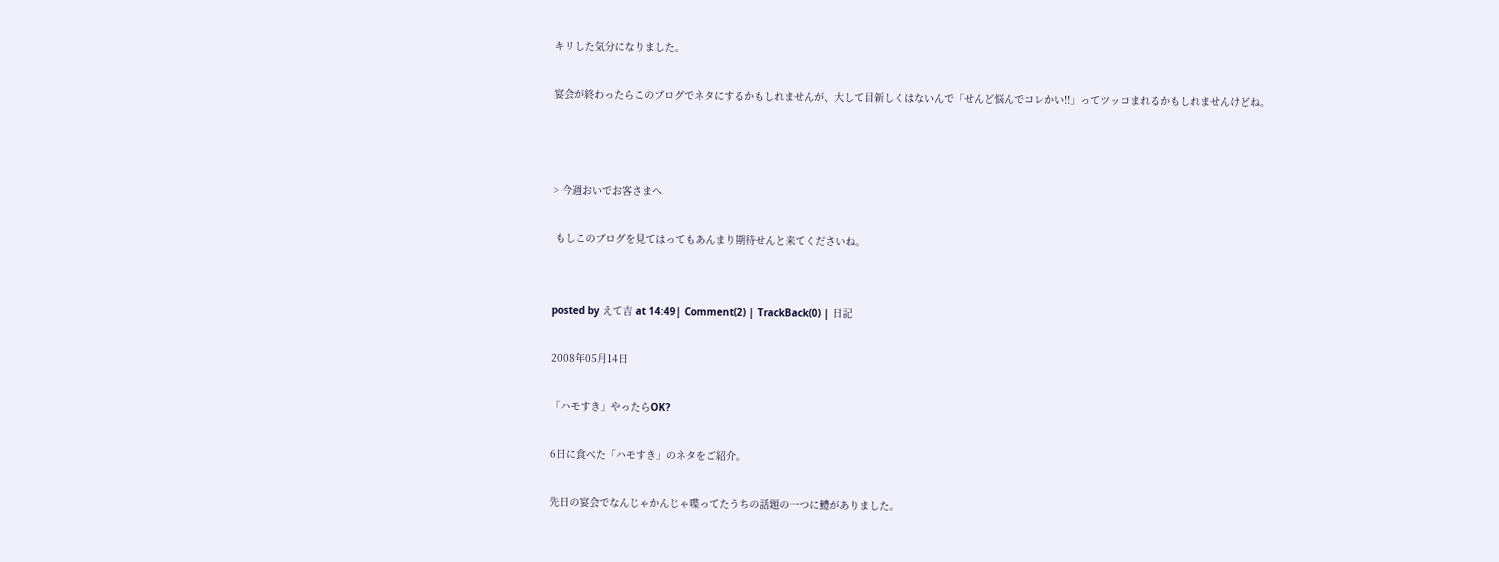キリした気分になりました。

宴会が終わったらこのブログでネタにするかもしれませんが、大して目新しくはないんで「せんど悩んでコレかい!!」ってツッコまれるかもしれませんけどね。



> 今週おいでお客さまへ

 もしこのブログを見てはってもあんまり期待せんと来てくださいね。


posted by えて吉 at 14:49| Comment(2) | TrackBack(0) | 日記

2008年05月14日

「ハモすき」やったらOK?

6日に食べた「ハモすき」のネタをご紹介。

先日の宴会でなんじゃかんじゃ喋ってたうちの話題の一つに鱧がありました。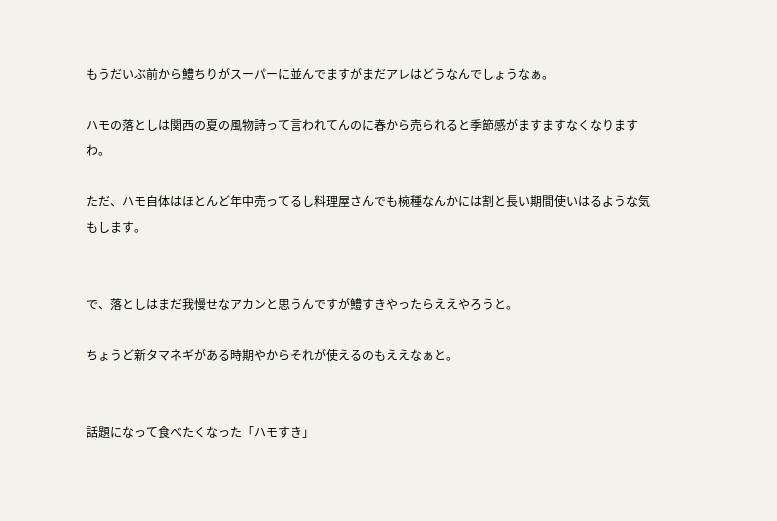もうだいぶ前から鱧ちりがスーパーに並んでますがまだアレはどうなんでしょうなぁ。

ハモの落としは関西の夏の風物詩って言われてんのに春から売られると季節感がますますなくなりますわ。

ただ、ハモ自体はほとんど年中売ってるし料理屋さんでも椀種なんかには割と長い期間使いはるような気もします。


で、落としはまだ我慢せなアカンと思うんですが鱧すきやったらええやろうと。

ちょうど新タマネギがある時期やからそれが使えるのもええなぁと。


話題になって食べたくなった「ハモすき」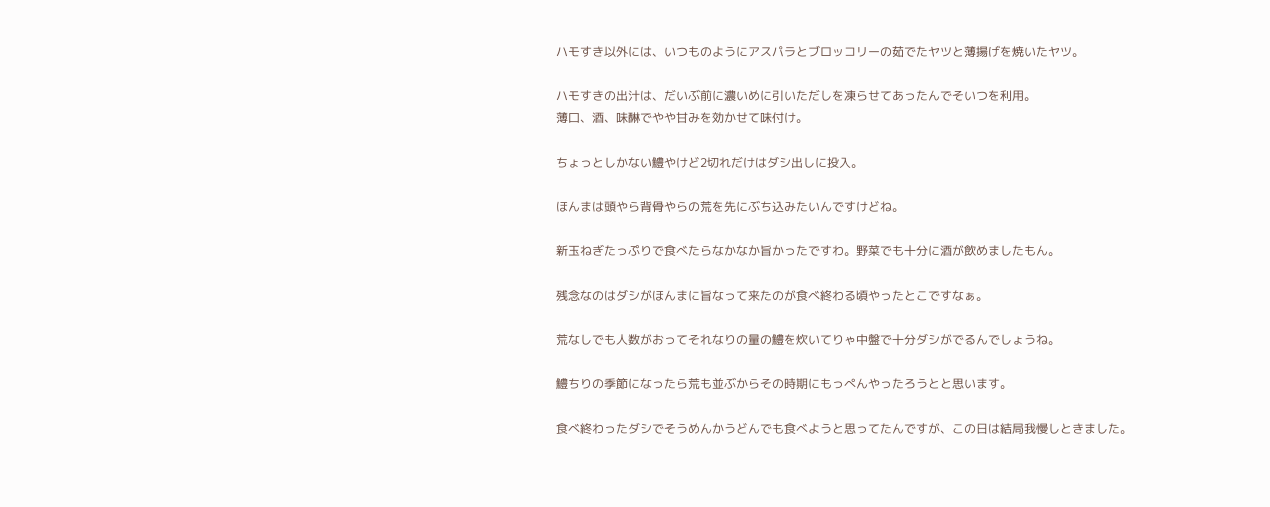ハモすき以外には、いつものようにアスパラとブロッコリーの茹でたヤツと薄揚げを焼いたヤツ。

ハモすきの出汁は、だいぶ前に濃いめに引いただしを凍らせてあったんでそいつを利用。
薄口、酒、味醂でやや甘みを効かせて味付け。

ちょっとしかない鱧やけど2切れだけはダシ出しに投入。

ほんまは頭やら背骨やらの荒を先にぶち込みたいんですけどね。

新玉ねぎたっぷりで食べたらなかなか旨かったですわ。野菜でも十分に酒が飲めましたもん。

残念なのはダシがほんまに旨なって来たのが食べ終わる頃やったとこですなぁ。

荒なしでも人数がおってそれなりの量の鱧を炊いてりゃ中盤で十分ダシがでるんでしょうね。

鱧ちりの季節になったら荒も並ぶからその時期にもっぺんやったろうとと思います。

食べ終わったダシでそうめんかうどんでも食べようと思ってたんですが、この日は結局我慢しときました。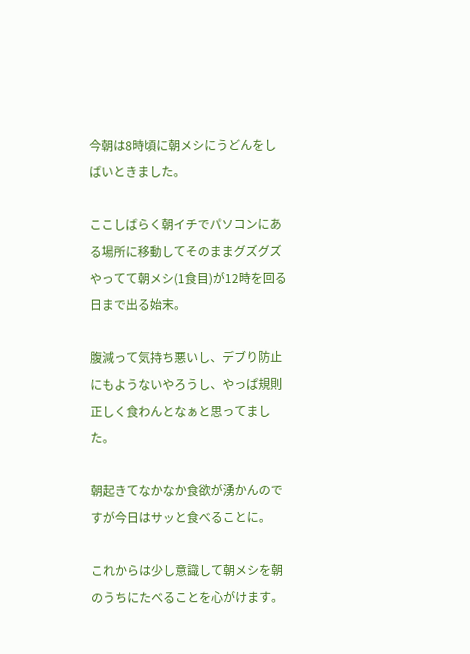今朝は8時頃に朝メシにうどんをしばいときました。

ここしばらく朝イチでパソコンにある場所に移動してそのままグズグズやってて朝メシ(1食目)が12時を回る日まで出る始末。

腹減って気持ち悪いし、デブり防止にもようないやろうし、やっぱ規則正しく食わんとなぁと思ってました。

朝起きてなかなか食欲が湧かんのですが今日はサッと食べることに。

これからは少し意識して朝メシを朝のうちにたべることを心がけます。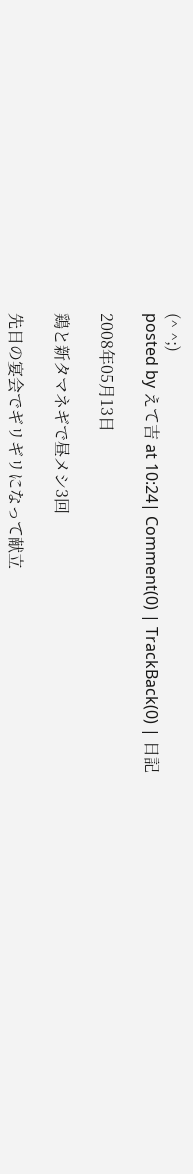(^ ^;)
posted by えて吉 at 10:24| Comment(0) | TrackBack(0) | 日記

2008年05月13日

鶏と新タマネギで昼メシ3回

先日の宴会でギリギリになって献立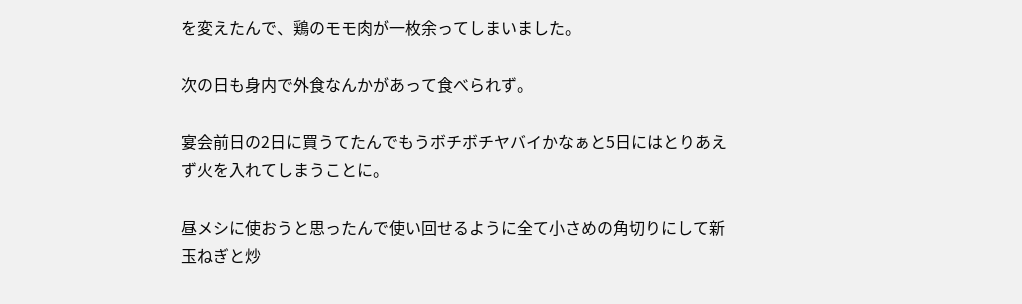を変えたんで、鶏のモモ肉が一枚余ってしまいました。

次の日も身内で外食なんかがあって食べられず。

宴会前日の2日に買うてたんでもうボチボチヤバイかなぁと5日にはとりあえず火を入れてしまうことに。

昼メシに使おうと思ったんで使い回せるように全て小さめの角切りにして新玉ねぎと炒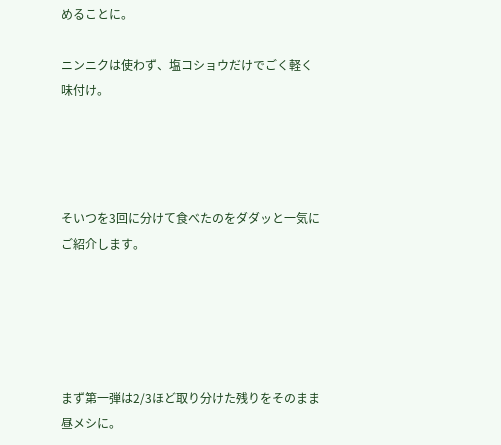めることに。

ニンニクは使わず、塩コショウだけでごく軽く味付け。




そいつを3回に分けて食べたのをダダッと一気にご紹介します。





まず第一弾は2/3ほど取り分けた残りをそのまま昼メシに。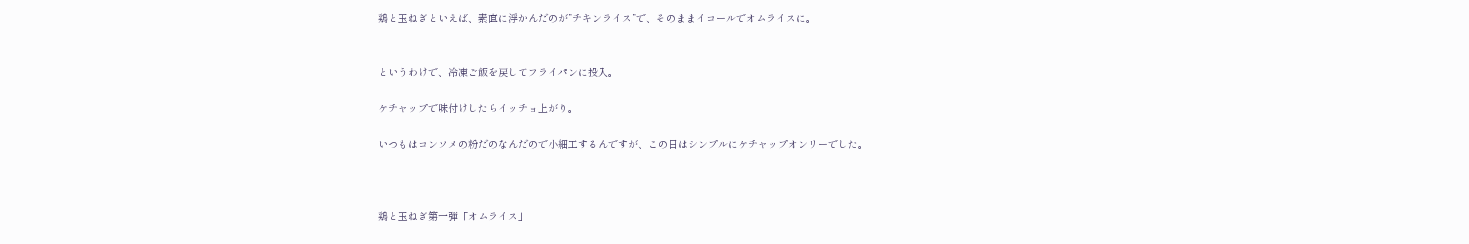鶏と玉ねぎといえば、素直に浮かんだのが”チキンライス”で、そのままイコールでオムライスに。


というわけで、冷凍ご飯を戻してフライパンに投入。

ケチャップで味付けしたらイッチョ上がり。

いつもはコンソメの粉だのなんだので小細工するんですが、この日はシンプルにケチャップオンリーでした。



鶏と玉ねぎ第一弾「オムライス」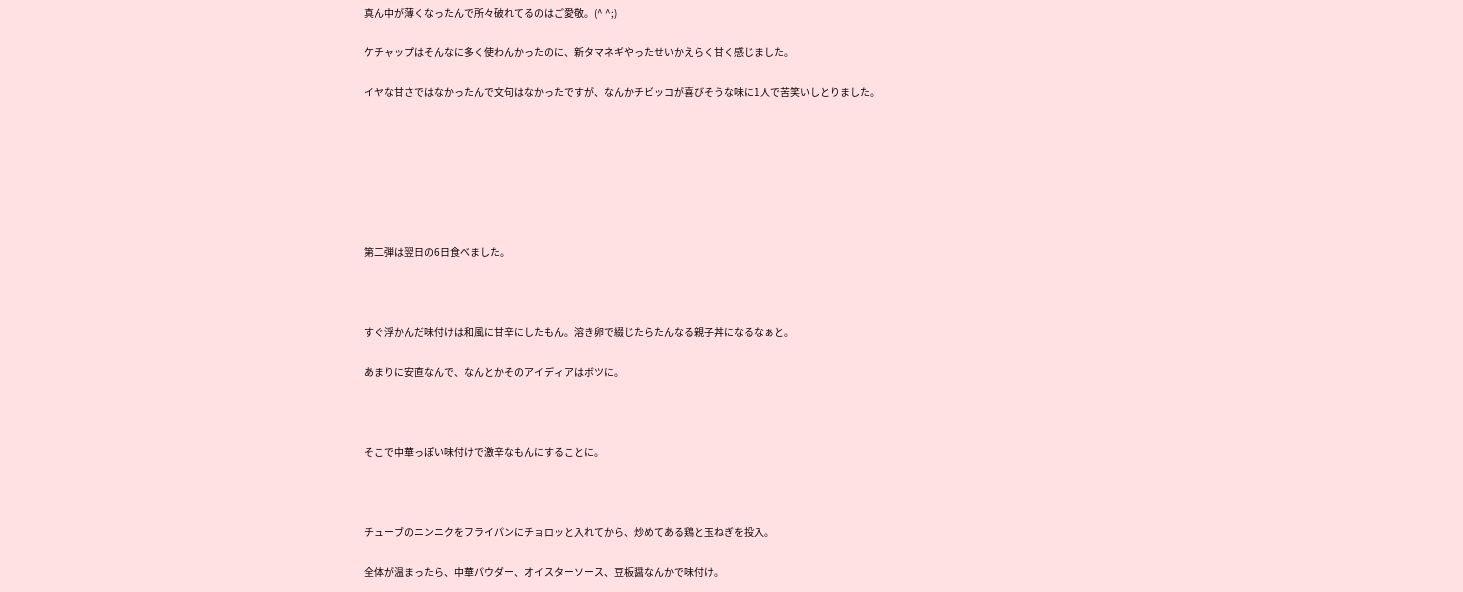真ん中が薄くなったんで所々破れてるのはご愛敬。(^ ^;)

ケチャップはそんなに多く使わんかったのに、新タマネギやったせいかえらく甘く感じました。

イヤな甘さではなかったんで文句はなかったですが、なんかチビッコが喜びそうな味に1人で苦笑いしとりました。







第二弾は翌日の6日食べました。



すぐ浮かんだ味付けは和風に甘辛にしたもん。溶き卵で綴じたらたんなる親子丼になるなぁと。

あまりに安直なんで、なんとかそのアイディアはボツに。



そこで中華っぽい味付けで激辛なもんにすることに。



チューブのニンニクをフライパンにチョロッと入れてから、炒めてある鶏と玉ねぎを投入。

全体が温まったら、中華パウダー、オイスターソース、豆板醤なんかで味付け。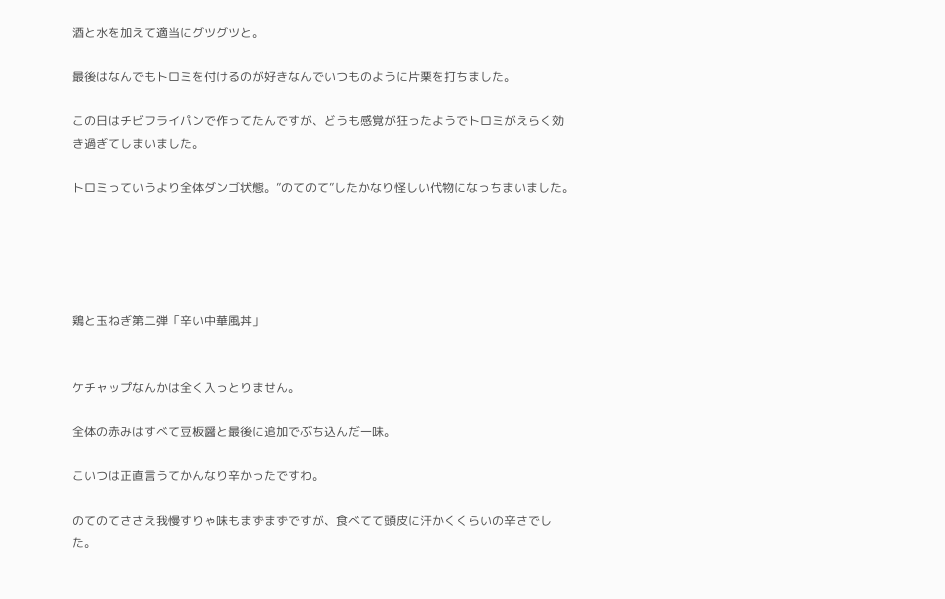酒と水を加えて適当にグツグツと。

最後はなんでもトロミを付けるのが好きなんでいつものように片栗を打ちました。

この日はチビフライパンで作ってたんですが、どうも感覚が狂ったようでトロミがえらく効き過ぎてしまいました。

トロミっていうより全体ダンゴ状態。”のてのて”したかなり怪しい代物になっちまいました。





鶏と玉ねぎ第二弾「辛い中華風丼」


ケチャップなんかは全く入っとりません。

全体の赤みはすべて豆板醤と最後に追加でぶち込んだ一味。

こいつは正直言うてかんなり辛かったですわ。

のてのてささえ我慢すりゃ味もまずまずですが、食べてて頭皮に汗かくくらいの辛さでした。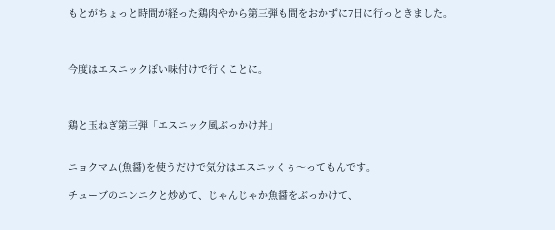もとがちょっと時間が経った鶏肉やから第三弾も間をおかずに7日に行っときました。



今度はエスニックぽい味付けで行くことに。



鶏と玉ねぎ第三弾「エスニック風ぶっかけ丼」


ニョクマム(魚醤)を使うだけで気分はエスニッくぅ〜ってもんです。

チューブのニンニクと炒めて、じゃんじゃか魚醤をぶっかけて、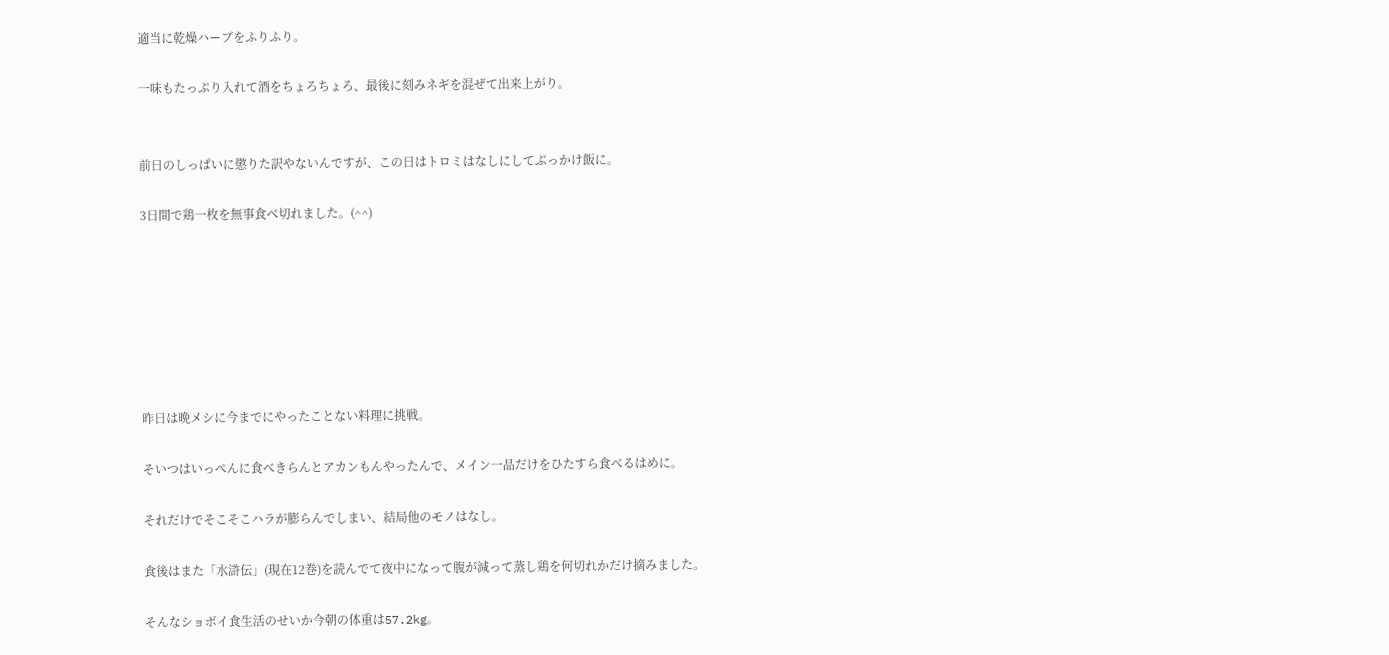適当に乾燥ハーブをふりふり。

一味もたっぷり入れて酒をちょろちょろ、最後に刻みネギを混ぜて出来上がり。


前日のしっぱいに懲りた訳やないんですが、この日はトロミはなしにしてぶっかけ飯に。

3日間で鶏一枚を無事食べ切れました。(^^)







昨日は晩メシに今までにやったことない料理に挑戦。

そいつはいっぺんに食べきらんとアカンもんやったんで、メイン一品だけをひたすら食べるはめに。

それだけでそこそこハラが膨らんでしまい、結局他のモノはなし。

食後はまた「水滸伝」(現在12巻)を読んでて夜中になって腹が減って蒸し鶏を何切れかだけ摘みました。

そんなショボイ食生活のせいか今朝の体重は57.2kg。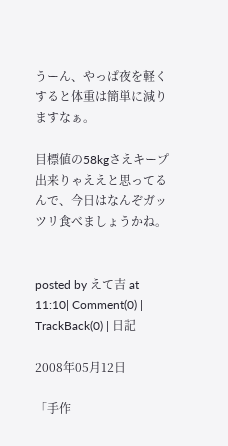うーん、やっぱ夜を軽くすると体重は簡単に減りますなぁ。

目標値の58kgさえキープ出来りゃええと思ってるんで、今日はなんぞガッツリ食べましょうかね。


posted by えて吉 at 11:10| Comment(0) | TrackBack(0) | 日記

2008年05月12日

「手作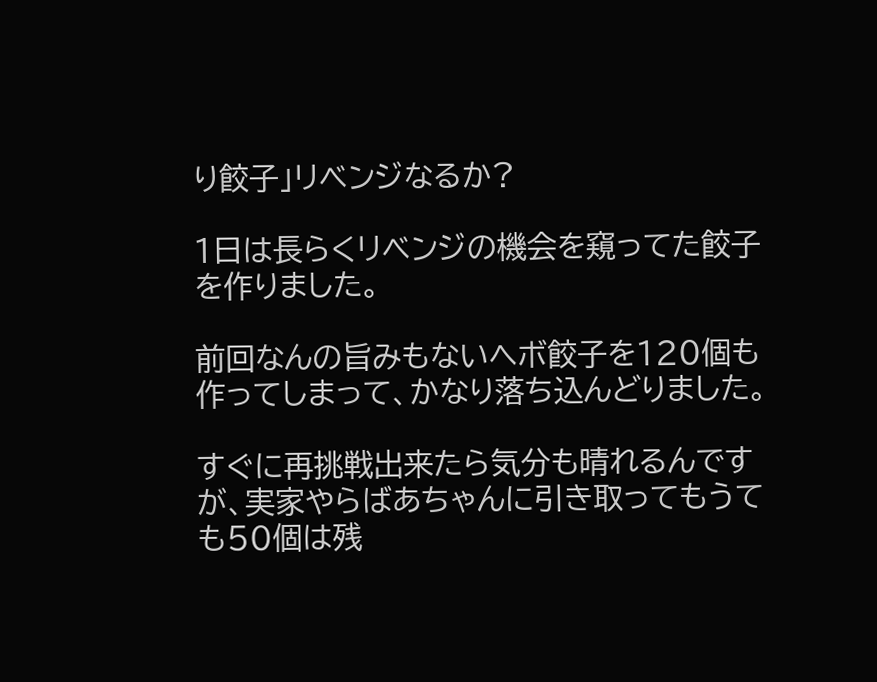り餃子」リベンジなるか?

1日は長らくリベンジの機会を窺ってた餃子を作りました。

前回なんの旨みもないヘボ餃子を120個も作ってしまって、かなり落ち込んどりました。

すぐに再挑戦出来たら気分も晴れるんですが、実家やらばあちゃんに引き取ってもうても50個は残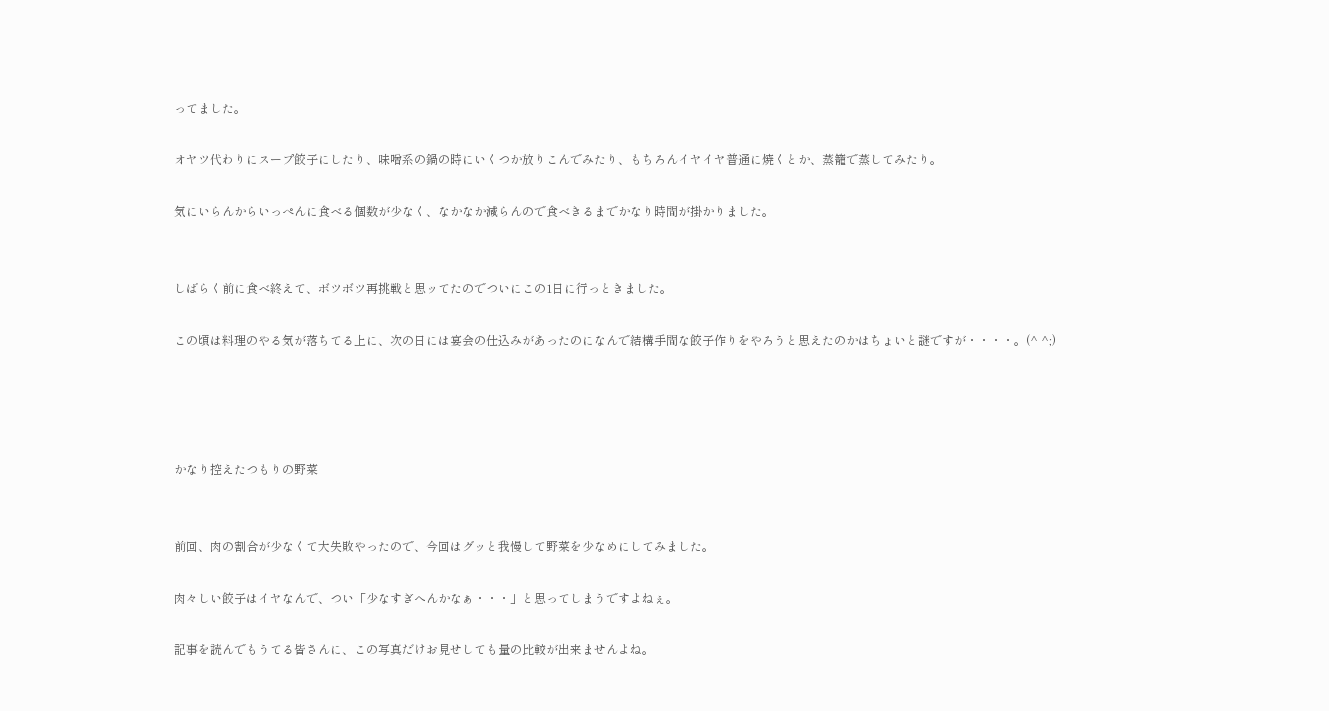ってました。

オヤツ代わりにスープ餃子にしたり、味噌系の鍋の時にいくつか放りこんでみたり、もちろんイヤイヤ普通に焼くとか、蒸籠で蒸してみたり。

気にいらんからいっぺんに食べる個数が少なく、なかなか減らんので食べきるまでかなり時間が掛かりました。


しばらく前に食べ終えて、ボツボツ再挑戦と思ッてたのでついにこの1日に行っときました。

この頃は料理のやる気が落ちてる上に、次の日には宴会の仕込みがあったのになんで結構手間な餃子作りをやろうと思えたのかはちょいと謎ですが・・・・。(^ ^;)




かなり控えたつもりの野菜


前回、肉の割合が少なくて大失敗やったので、今回はグッと我慢して野菜を少なめにしてみました。

肉々しい餃子はイヤなんで、つい「少なすぎへんかなぁ・・・」と思ってしまうですよねぇ。

記事を読んでもうてる皆さんに、この写真だけお見せしても量の比較が出来ませんよね。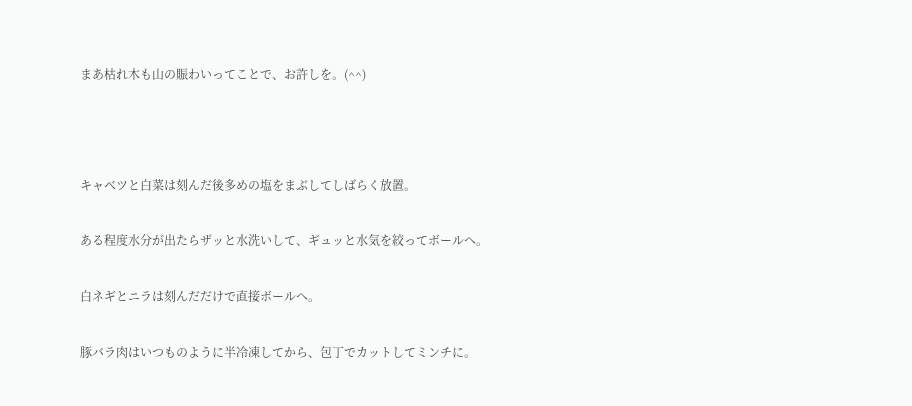まあ枯れ木も山の賑わいってことで、お許しを。(^^)



キャベツと白菜は刻んだ後多めの塩をまぶしてしばらく放置。

ある程度水分が出たらザッと水洗いして、ギュッと水気を絞ってボールへ。

白ネギとニラは刻んだだけで直接ボールへ。

豚バラ肉はいつものように半冷凍してから、包丁でカットしてミンチに。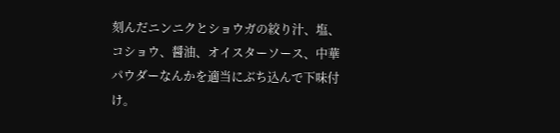刻んだニンニクとショウガの絞り汁、塩、コショウ、醤油、オイスターソース、中華パウダーなんかを適当にぶち込んで下味付け。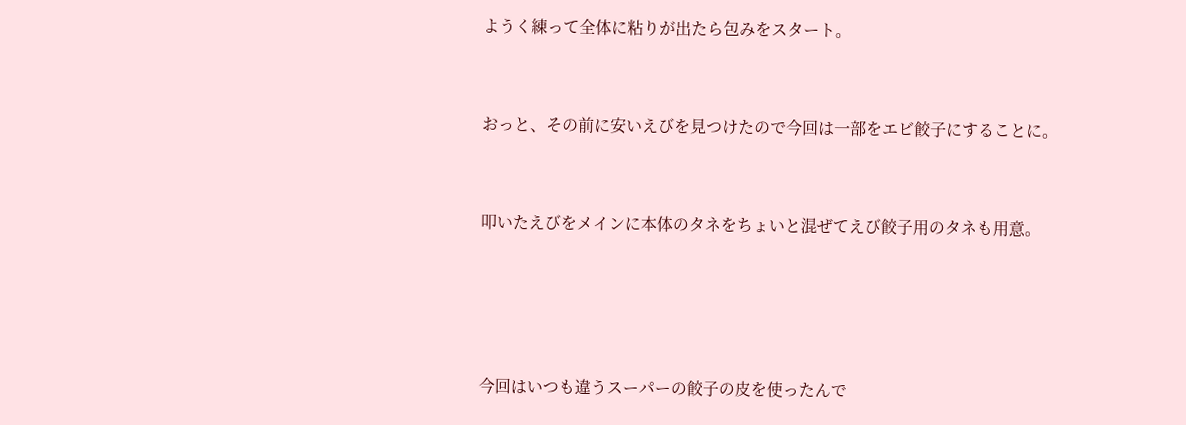ようく練って全体に粘りが出たら包みをスタート。


おっと、その前に安いえびを見つけたので今回は一部をエビ餃子にすることに。


叩いたえびをメインに本体のタネをちょいと混ぜてえび餃子用のタネも用意。




今回はいつも違うスーパーの餃子の皮を使ったんで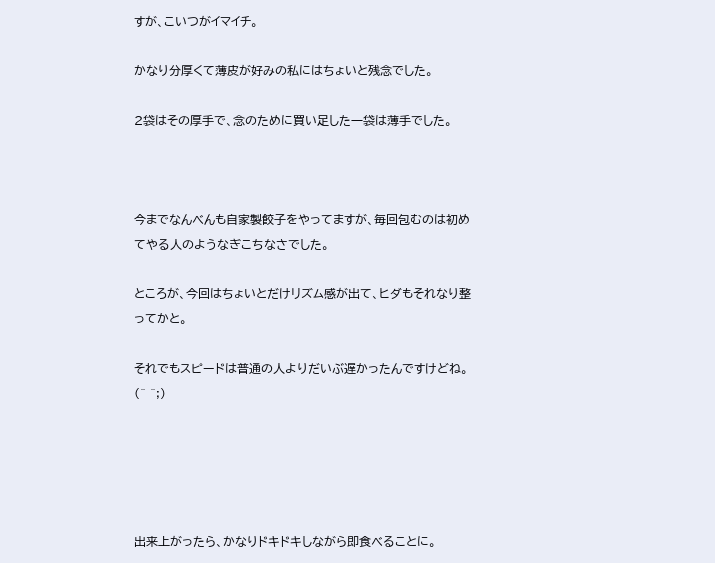すが、こいつがイマイチ。

かなり分厚くて薄皮が好みの私にはちょいと残念でした。

2袋はその厚手で、念のために買い足した一袋は薄手でした。



今までなんべんも自家製餃子をやってますが、毎回包むのは初めてやる人のようなぎこちなさでした。

ところが、今回はちょいとだけリズム感が出て、ヒダもそれなり整ってかと。

それでもスピードは普通の人よりだいぶ遅かったんですけどね。(^ ^;)





出来上がったら、かなりドキドキしながら即食べることに。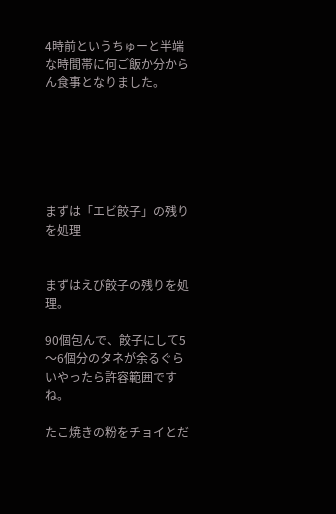4時前というちゅーと半端な時間帯に何ご飯か分からん食事となりました。






まずは「エビ餃子」の残りを処理


まずはえび餃子の残りを処理。

90個包んで、餃子にして5〜6個分のタネが余るぐらいやったら許容範囲ですね。

たこ焼きの粉をチョイとだ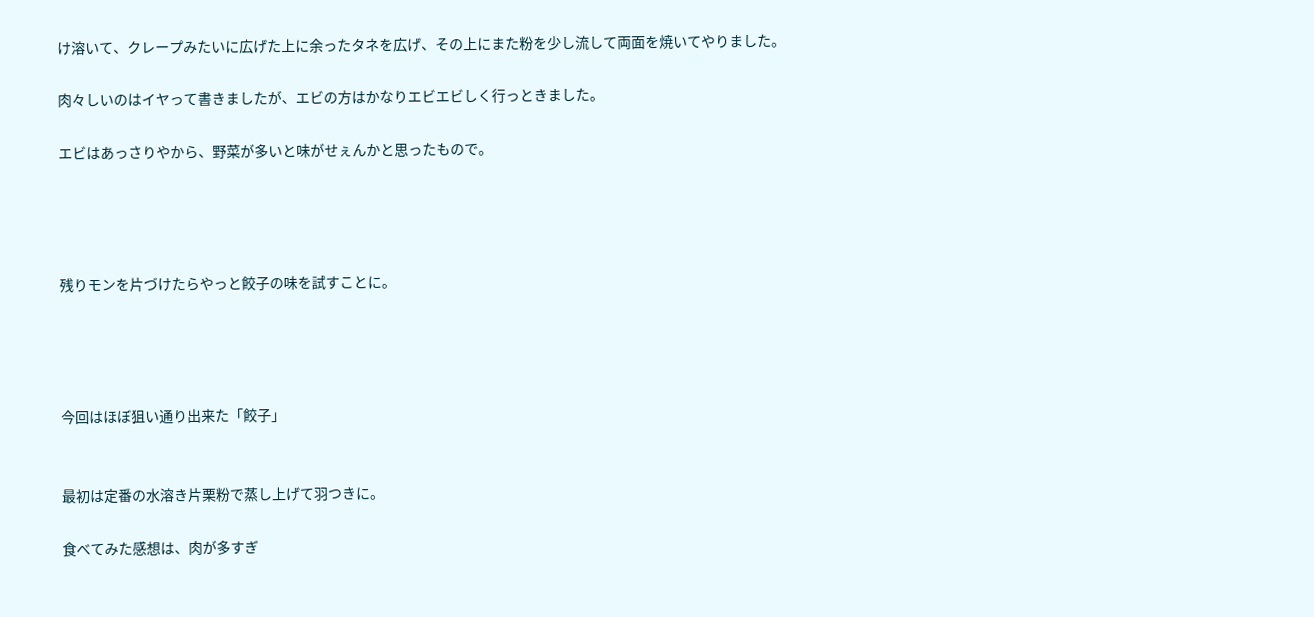け溶いて、クレープみたいに広げた上に余ったタネを広げ、その上にまた粉を少し流して両面を焼いてやりました。

肉々しいのはイヤって書きましたが、エビの方はかなりエビエビしく行っときました。

エビはあっさりやから、野菜が多いと味がせぇんかと思ったもので。




残りモンを片づけたらやっと餃子の味を試すことに。




今回はほぼ狙い通り出来た「餃子」


最初は定番の水溶き片栗粉で蒸し上げて羽つきに。

食べてみた感想は、肉が多すぎ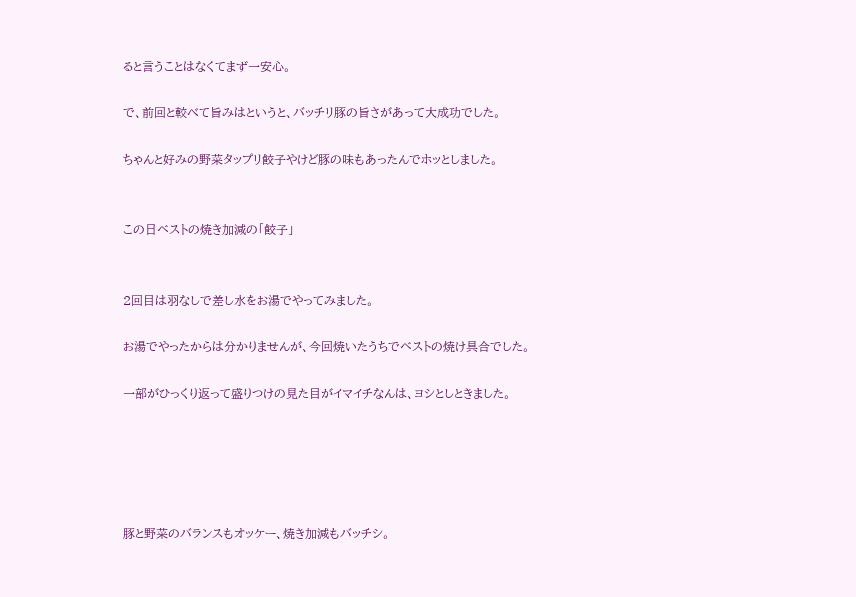ると言うことはなくてまず一安心。

で、前回と較べて旨みはというと、バッチリ豚の旨さがあって大成功でした。

ちゃんと好みの野菜タップリ餃子やけど豚の味もあったんでホッとしました。


この日ベストの焼き加減の「餃子」


2回目は羽なしで差し水をお湯でやってみました。

お湯でやったからは分かりませんが、今回焼いたうちでベストの焼け具合でした。

一部がひっくり返って盛りつけの見た目がイマイチなんは、ヨシとしときました。





豚と野菜のバランスもオッケー、焼き加減もバッチシ。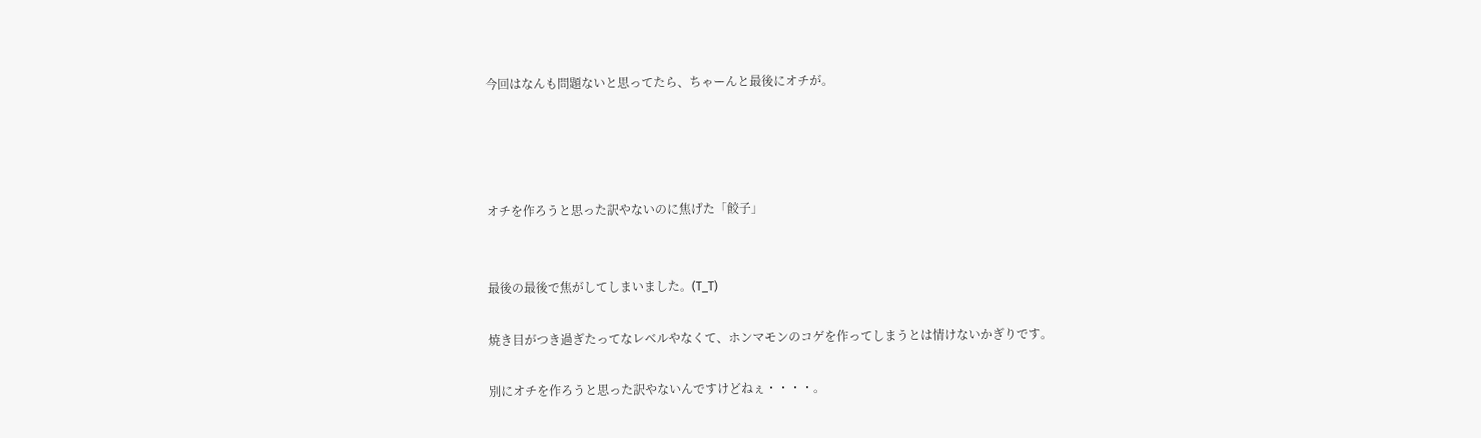今回はなんも問題ないと思ってたら、ちゃーんと最後にオチが。




オチを作ろうと思った訳やないのに焦げた「餃子」


最後の最後で焦がしてしまいました。(T_T)

焼き目がつき過ぎたってなレベルやなくて、ホンマモンのコゲを作ってしまうとは情けないかぎりです。

別にオチを作ろうと思った訳やないんですけどねぇ・・・・。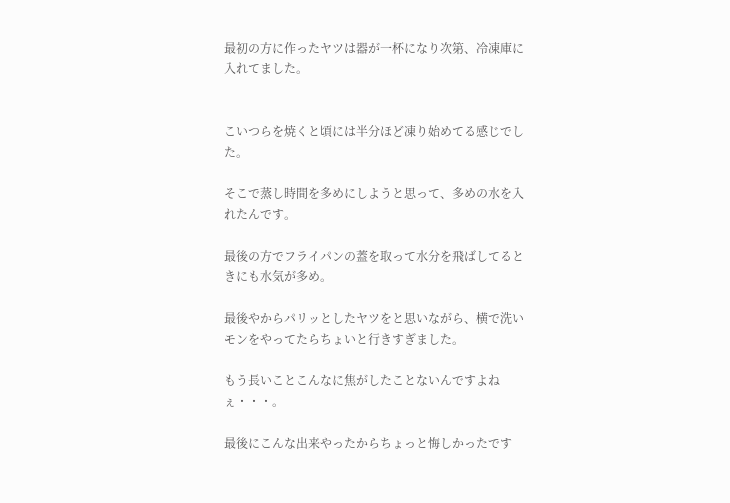最初の方に作ったヤツは器が一杯になり次第、冷凍庫に入れてました。


こいつらを焼くと頃には半分ほど凍り始めてる感じでした。

そこで蒸し時間を多めにしようと思って、多めの水を入れたんです。

最後の方でフライパンの蓋を取って水分を飛ばしてるときにも水気が多め。

最後やからパリッとしたヤツをと思いながら、横で洗いモンをやってたらちょいと行きすぎました。

もう長いことこんなに焦がしたことないんですよねぇ・・・。

最後にこんな出来やったからちょっと悔しかったです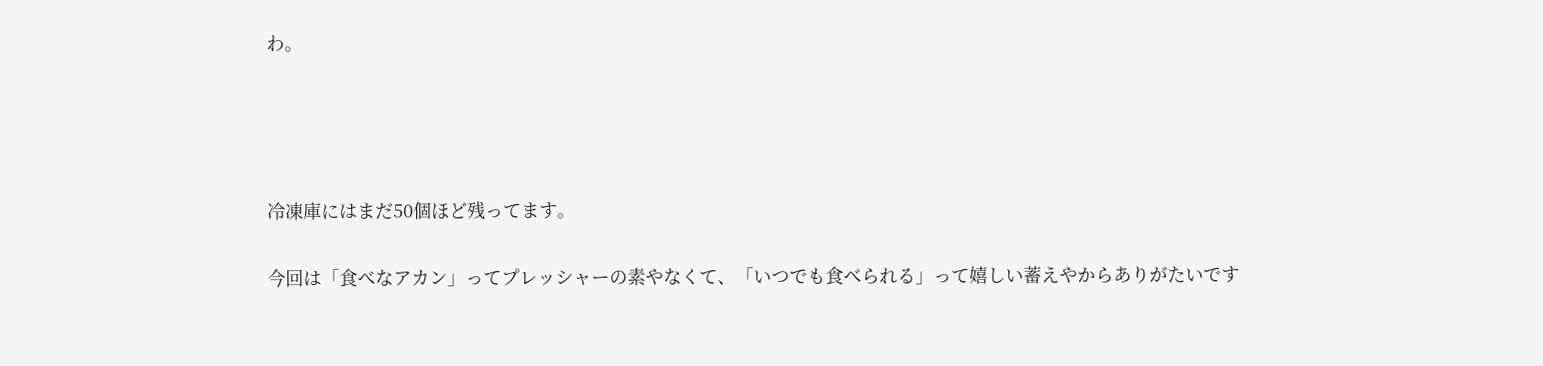わ。




冷凍庫にはまだ50個ほど残ってます。

今回は「食べなアカン」ってプレッシャーの素やなくて、「いつでも食べられる」って嬉しい蓄えやからありがたいです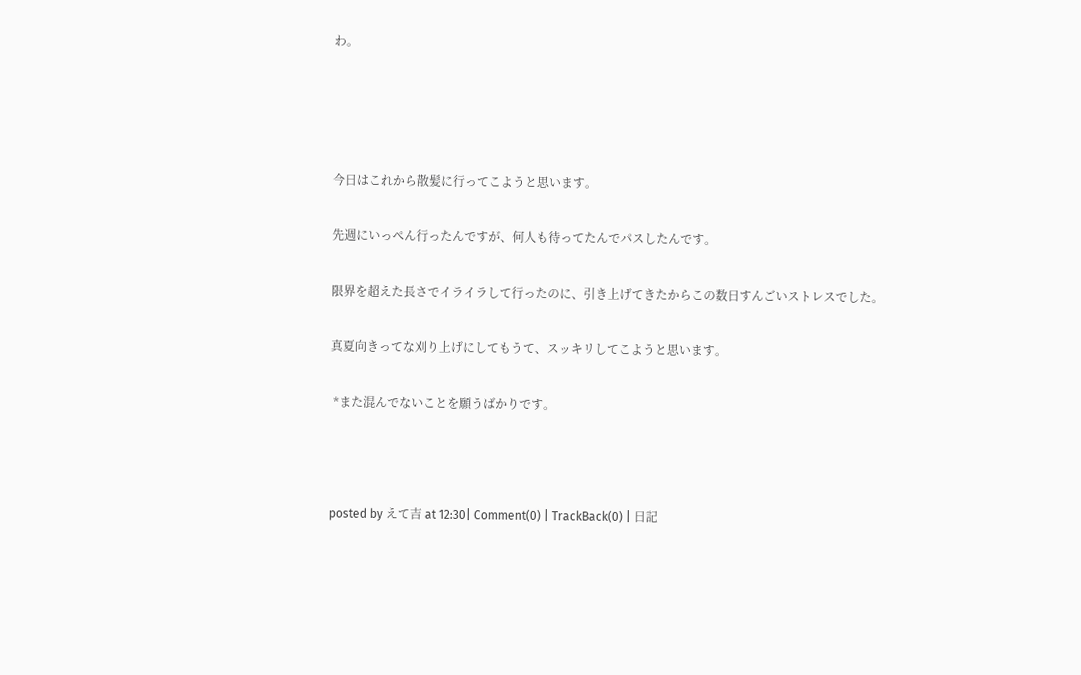わ。




今日はこれから散髪に行ってこようと思います。

先週にいっぺん行ったんですが、何人も待ってたんでパスしたんです。

限界を超えた長さでイライラして行ったのに、引き上げてきたからこの数日すんごいストレスでした。

真夏向きってな刈り上げにしてもうて、スッキリしてこようと思います。

 *また混んでないことを願うばかりです。



posted by えて吉 at 12:30| Comment(0) | TrackBack(0) | 日記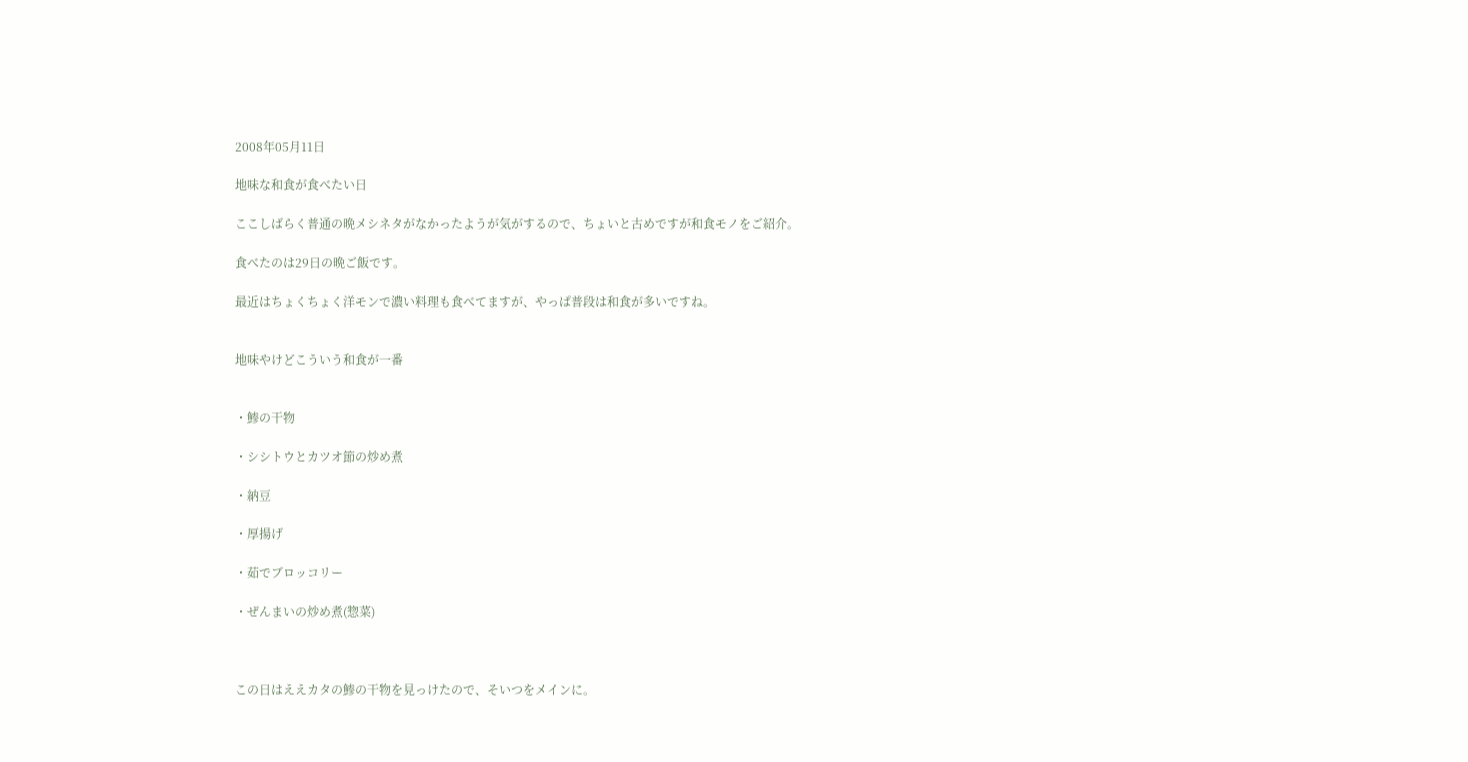2008年05月11日

地味な和食が食べたい日

ここしばらく普通の晩メシネタがなかったようが気がするので、ちょいと古めですが和食モノをご紹介。

食べたのは29日の晩ご飯です。

最近はちょくちょく洋モンで濃い料理も食べてますが、やっぱ普段は和食が多いですね。


地味やけどこういう和食が一番


・鯵の干物

・シシトウとカツオ節の炒め煮

・納豆

・厚揚げ

・茹でブロッコリー

・ぜんまいの炒め煮(惣菜)



この日はええカタの鯵の干物を見っけたので、そいつをメインに。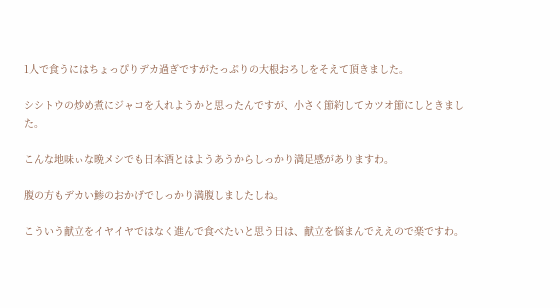1人で食うにはちょっぴりデカ過ぎですがたっぷりの大根おろしをそえて頂きました。

シシトウの炒め煮にジャコを入れようかと思ったんですが、小さく節約してカツオ節にしときました。

こんな地味ぃな晩メシでも日本酒とはようあうからしっかり満足感がありますわ。

腹の方もデカい鯵のおかげでしっかり満腹しましたしね。

こういう献立をイヤイヤではなく進んで食べたいと思う日は、献立を悩まんでええので楽ですわ。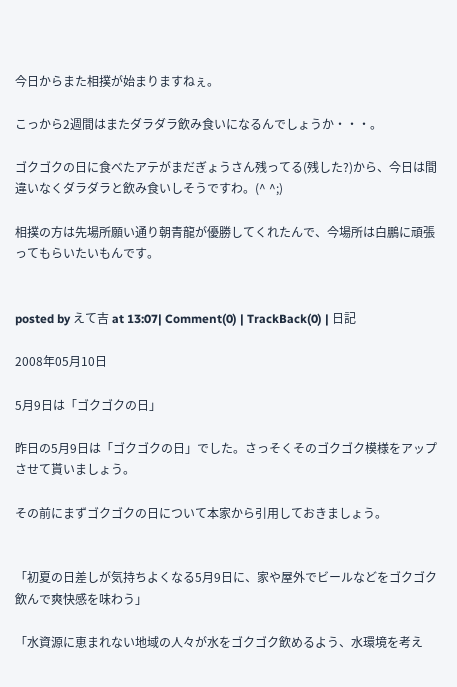今日からまた相撲が始まりますねぇ。

こっから2週間はまたダラダラ飲み食いになるんでしょうか・・・。

ゴクゴクの日に食べたアテがまだぎょうさん残ってる(残した?)から、今日は間違いなくダラダラと飲み食いしそうですわ。(^ ^;)

相撲の方は先場所願い通り朝青龍が優勝してくれたんで、今場所は白鵬に頑張ってもらいたいもんです。


posted by えて吉 at 13:07| Comment(0) | TrackBack(0) | 日記

2008年05月10日

5月9日は「ゴクゴクの日」

昨日の5月9日は「ゴクゴクの日」でした。さっそくそのゴクゴク模様をアップさせて貰いましょう。

その前にまずゴクゴクの日について本家から引用しておきましょう。


「初夏の日差しが気持ちよくなる5月9日に、家や屋外でビールなどをゴクゴク飲んで爽快感を味わう」

「水資源に恵まれない地域の人々が水をゴクゴク飲めるよう、水環境を考え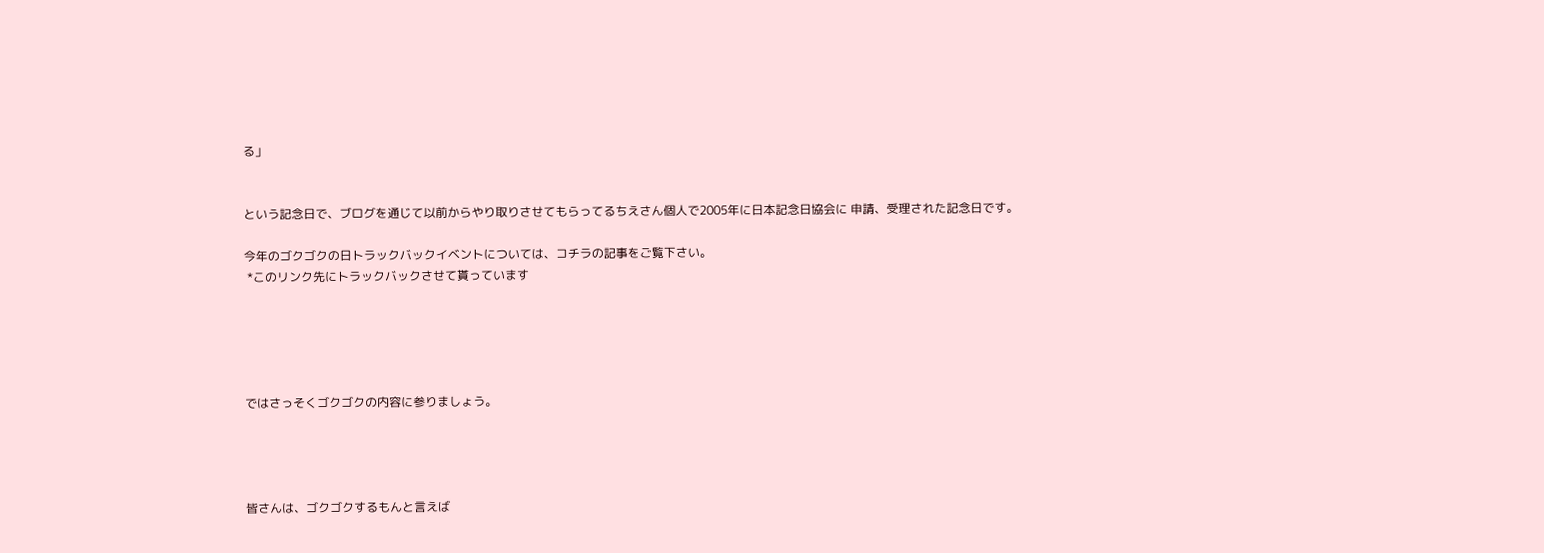る」


という記念日で、ブログを通じて以前からやり取りさせてもらってるちえさん個人で2005年に日本記念日協会に 申請、受理された記念日です。

今年のゴクゴクの日トラックバックイベントについては、コチラの記事をご覧下さい。
 *このリンク先にトラックバックさせて貰っています





ではさっそくゴクゴクの内容に参りましょう。




皆さんは、ゴクゴクするもんと言えば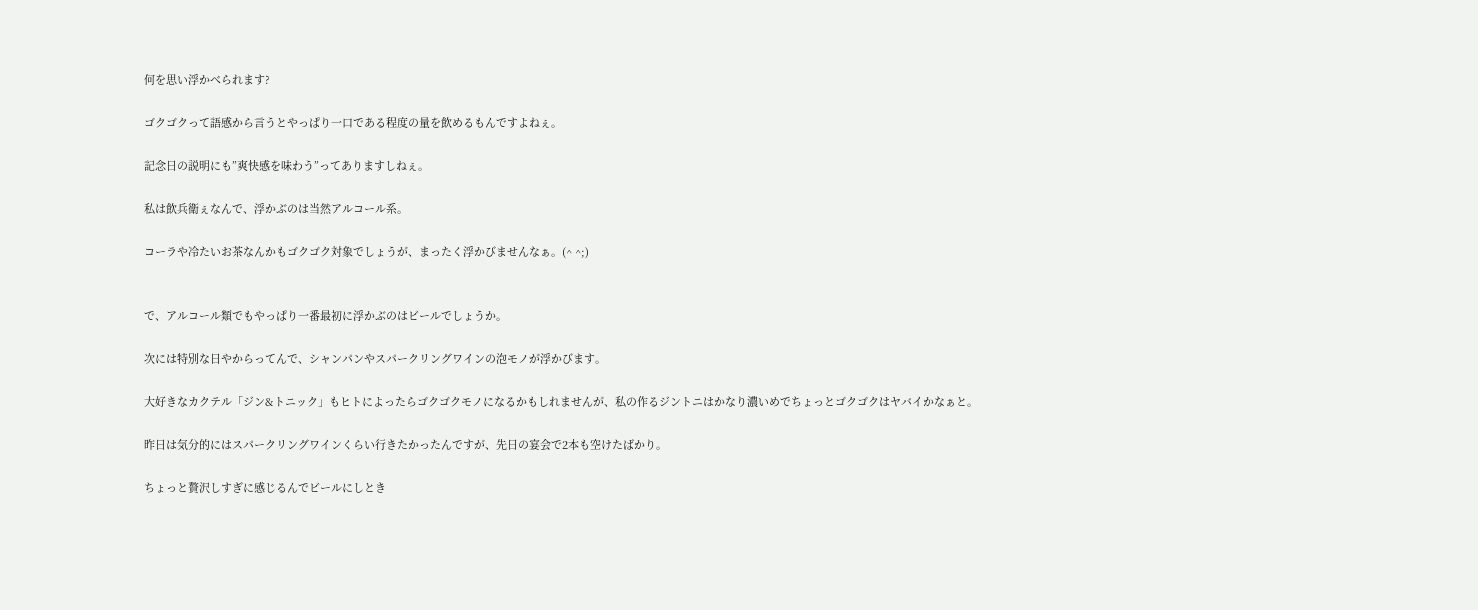何を思い浮かべられます?

ゴクゴクって語感から言うとやっぱり一口である程度の量を飲めるもんですよねぇ。

記念日の説明にも”爽快感を味わう”ってありますしねぇ。

私は飲兵衛ぇなんで、浮かぶのは当然アルコール系。

コーラや冷たいお茶なんかもゴクゴク対象でしょうが、まったく浮かびませんなぁ。(^ ^;)


で、アルコール類でもやっぱり一番最初に浮かぶのはビールでしょうか。

次には特別な日やからってんで、シャンパンやスパークリングワインの泡モノが浮かびます。

大好きなカクテル「ジン&トニック」もヒトによったらゴクゴクモノになるかもしれませんが、私の作るジントニはかなり濃いめでちょっとゴクゴクはヤバイかなぁと。

昨日は気分的にはスパークリングワインくらい行きたかったんですが、先日の宴会で2本も空けたばかり。

ちょっと贅沢しすぎに感じるんでビールにしとき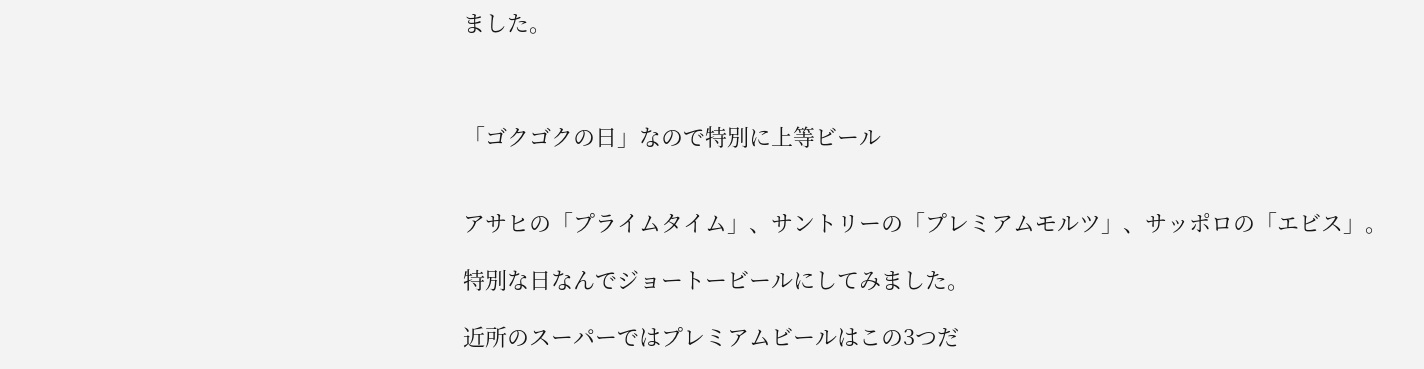ました。



「ゴクゴクの日」なので特別に上等ビール


アサヒの「プライムタイム」、サントリーの「プレミアムモルツ」、サッポロの「エビス」。

特別な日なんでジョートービールにしてみました。

近所のスーパーではプレミアムビールはこの3つだ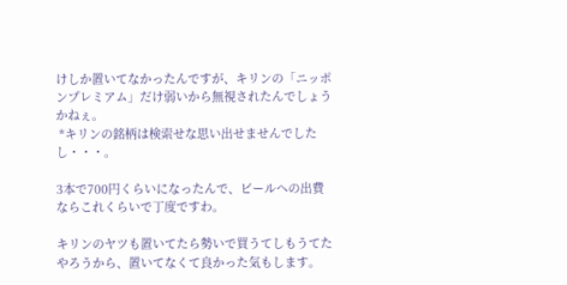けしか置いてなかったんですが、キリンの「ニッポンプレミアム」だけ弱いから無視されたんでしょうかねぇ。
 *キリンの銘柄は検索せな思い出せませんでしたし・・・。

3本で700円くらいになったんで、ビールへの出費ならこれくらいで丁度ですわ。

キリンのヤツも置いてたら勢いで買うてしもうてたやろうから、置いてなくて良かった気もします。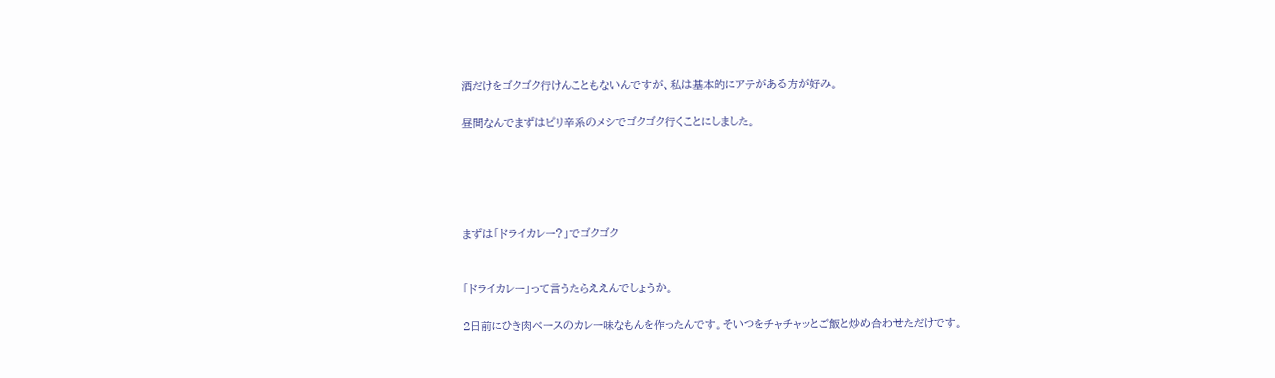酒だけをゴクゴク行けんこともないんですが、私は基本的にアテがある方が好み。

昼間なんでまずはピリ辛系のメシでゴクゴク行くことにしました。





まずは「ドライカレー?」でゴクゴク


「ドライカレー」って言うたらええんでしょうか。

2日前にひき肉ベースのカレー味なもんを作ったんです。そいつをチャチャッとご飯と炒め合わせただけです。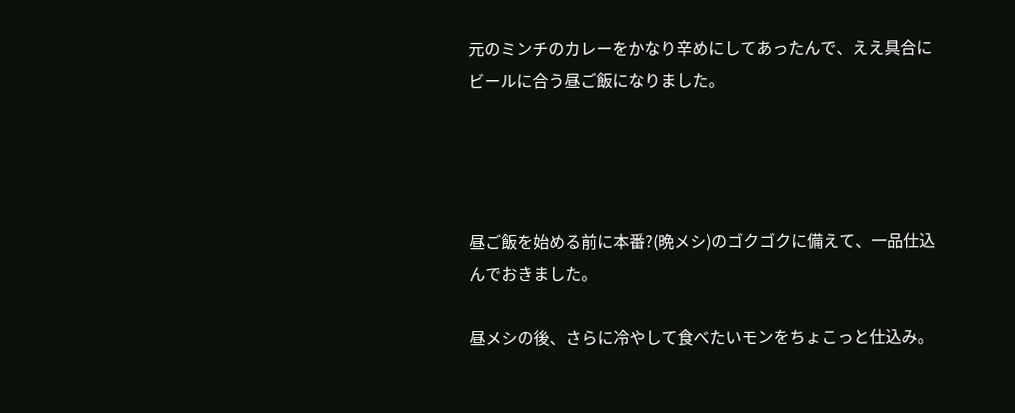元のミンチのカレーをかなり辛めにしてあったんで、ええ具合にビールに合う昼ご飯になりました。




昼ご飯を始める前に本番?(晩メシ)のゴクゴクに備えて、一品仕込んでおきました。

昼メシの後、さらに冷やして食べたいモンをちょこっと仕込み。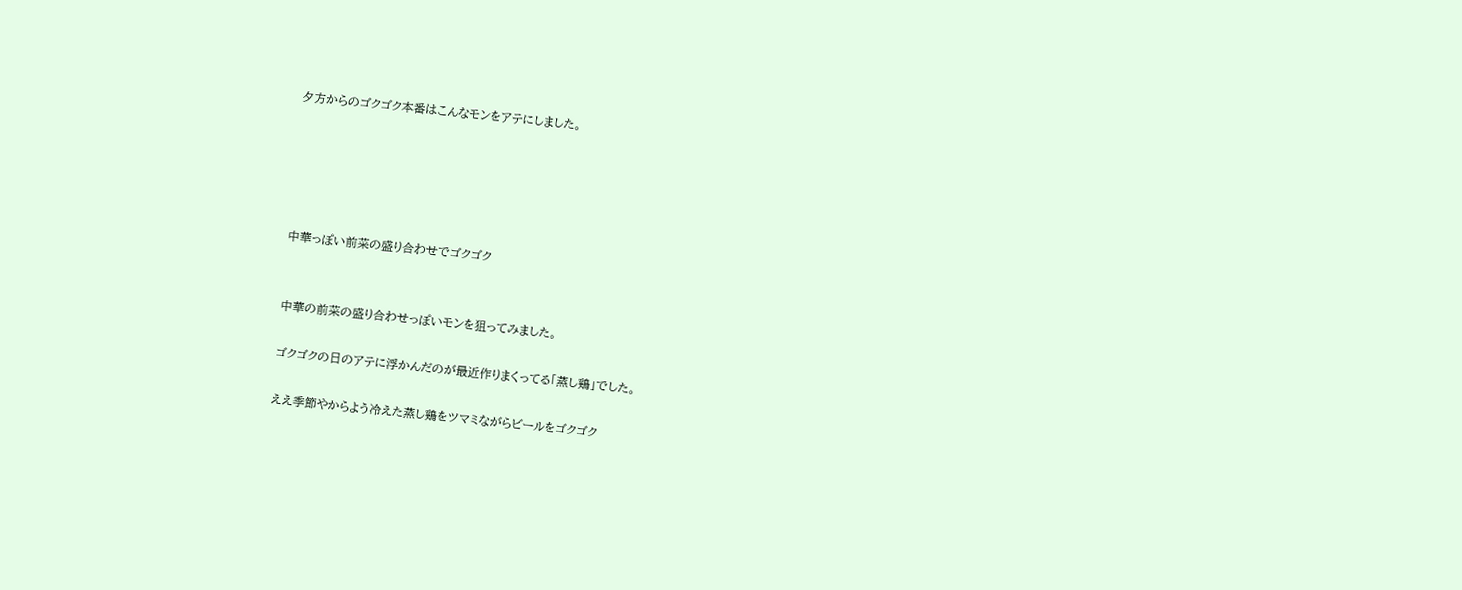夕方からのゴクゴク本番はこんなモンをアテにしました。





中華っぽい前菜の盛り合わせでゴクゴク


中華の前菜の盛り合わせっぽいモンを狙ってみました。

ゴクゴクの日のアテに浮かんだのが最近作りまくってる「蒸し鶏」でした。

ええ季節やからよう冷えた蒸し鶏をツマミながらビールをゴクゴク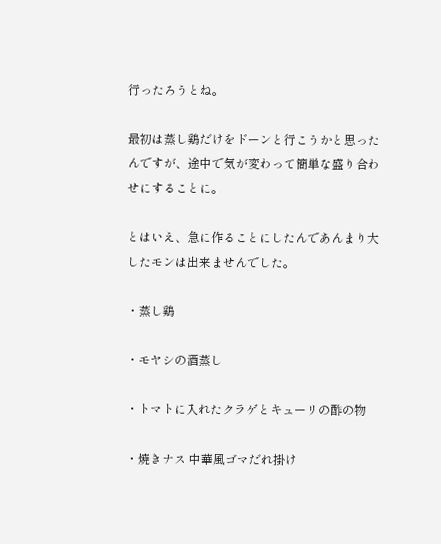行ったろうとね。

最初は蒸し鶏だけをドーンと行こうかと思ったんですが、途中で気が変わって簡単な盛り合わせにすることに。

とはいえ、急に作ることにしたんであんまり大したモンは出来ませんでした。

・蒸し鶏

・モヤシの酒蒸し

・トマトに入れたクラゲとキューリの酢の物

・焼きナス 中華風ゴマだれ掛け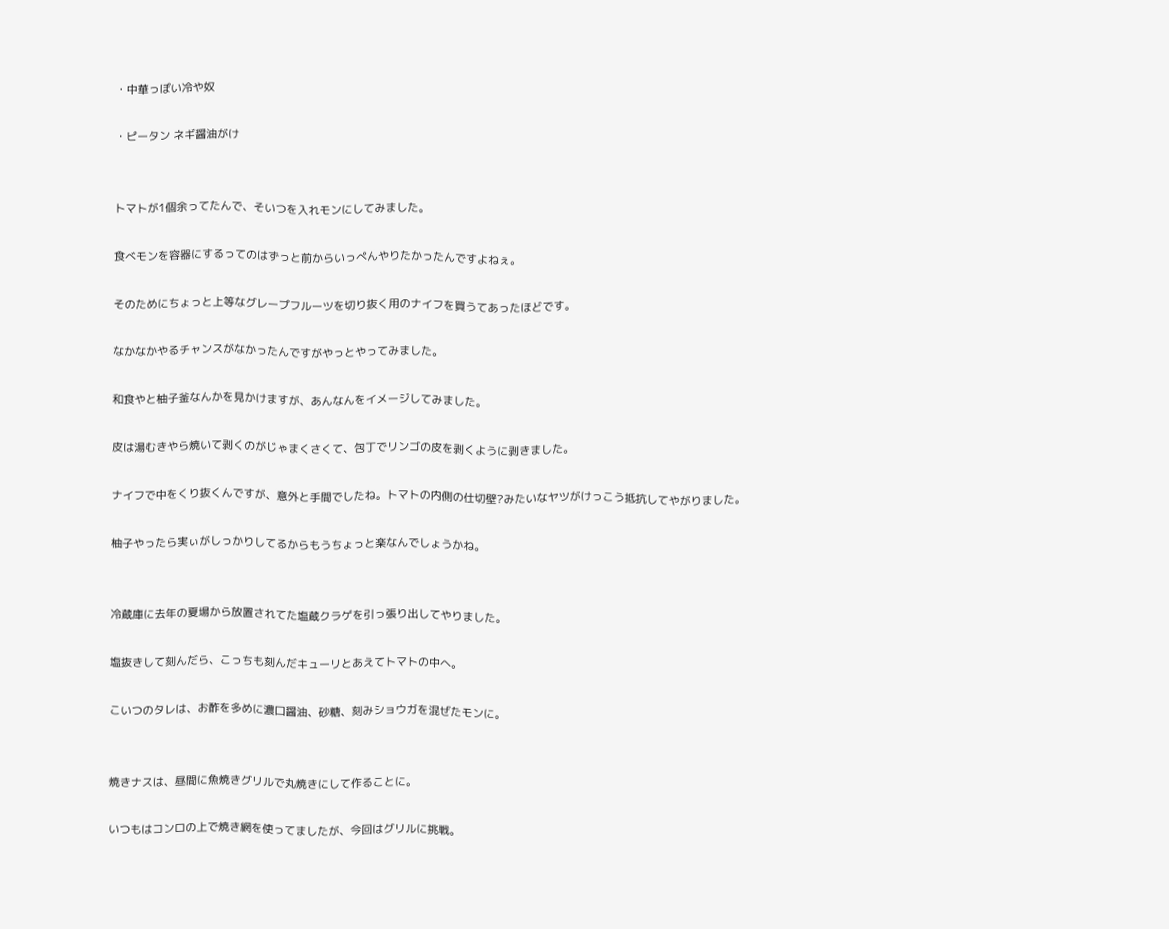・中華っぽい冷や奴

・ピータン ネギ醤油がけ


トマトが1個余ってたんで、そいつを入れモンにしてみました。

食べモンを容器にするってのはずっと前からいっぺんやりたかったんですよねぇ。

そのためにちょっと上等なグレープフルーツを切り抜く用のナイフを買うてあったほどです。

なかなかやるチャンスがなかったんですがやっとやってみました。

和食やと柚子釜なんかを見かけますが、あんなんをイメージしてみました。

皮は湯むきやら焼いて剥くのがじゃまくさくて、包丁でリンゴの皮を剥くように剥きました。

ナイフで中をくり抜くんですが、意外と手間でしたね。トマトの内側の仕切壁?みたいなヤツがけっこう抵抗してやがりました。

柚子やったら実ぃがしっかりしてるからもうちょっと楽なんでしょうかね。


冷蔵庫に去年の夏場から放置されてた塩蔵クラゲを引っ張り出してやりました。

塩抜きして刻んだら、こっちも刻んだキューリとあえてトマトの中へ。

こいつのタレは、お酢を多めに濃口醤油、砂糖、刻みショウガを混ぜたモンに。


焼きナスは、昼間に魚焼きグリルで丸焼きにして作ることに。

いつもはコンロの上で焼き網を使ってましたが、今回はグリルに挑戦。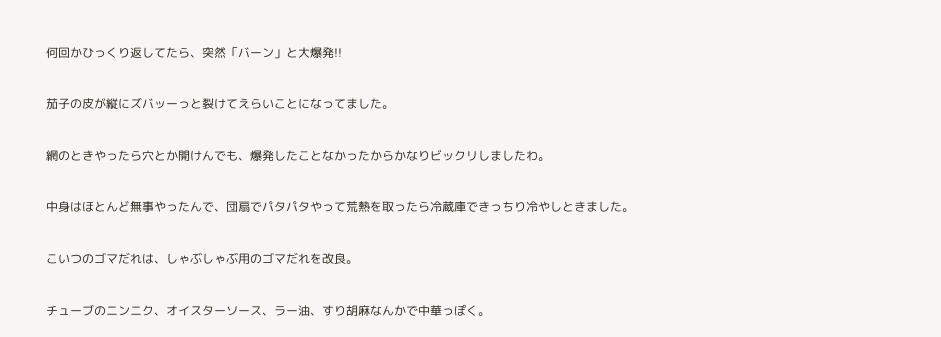何回かひっくり返してたら、突然「バーン」と大爆発!!

茄子の皮が縦にズバッーっと裂けてえらいことになってました。

網のときやったら穴とか開けんでも、爆発したことなかったからかなりビックリしましたわ。

中身はほとんど無事やったんで、団扇でパタパタやって荒熱を取ったら冷蔵庫できっちり冷やしときました。

こいつのゴマだれは、しゃぶしゃぶ用のゴマだれを改良。

チューブのニンニク、オイスターソース、ラー油、すり胡麻なんかで中華っぽく。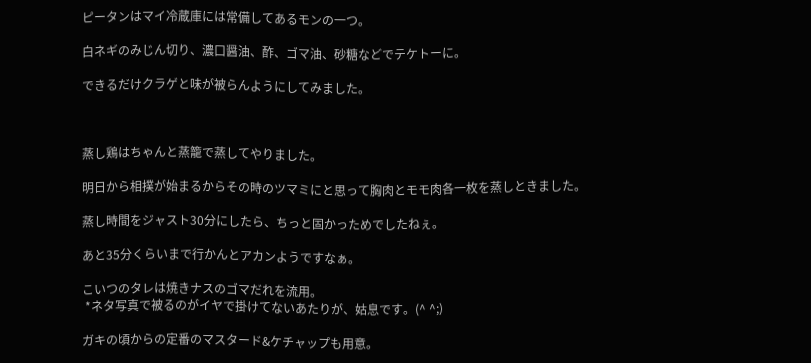ピータンはマイ冷蔵庫には常備してあるモンの一つ。

白ネギのみじん切り、濃口醤油、酢、ゴマ油、砂糖などでテケトーに。

できるだけクラゲと味が被らんようにしてみました。



蒸し鶏はちゃんと蒸籠で蒸してやりました。

明日から相撲が始まるからその時のツマミにと思って胸肉とモモ肉各一枚を蒸しときました。

蒸し時間をジャスト30分にしたら、ちっと固かっためでしたねぇ。

あと35分くらいまで行かんとアカンようですなぁ。

こいつのタレは焼きナスのゴマだれを流用。
 *ネタ写真で被るのがイヤで掛けてないあたりが、姑息です。(^ ^;)

ガキの頃からの定番のマスタード&ケチャップも用意。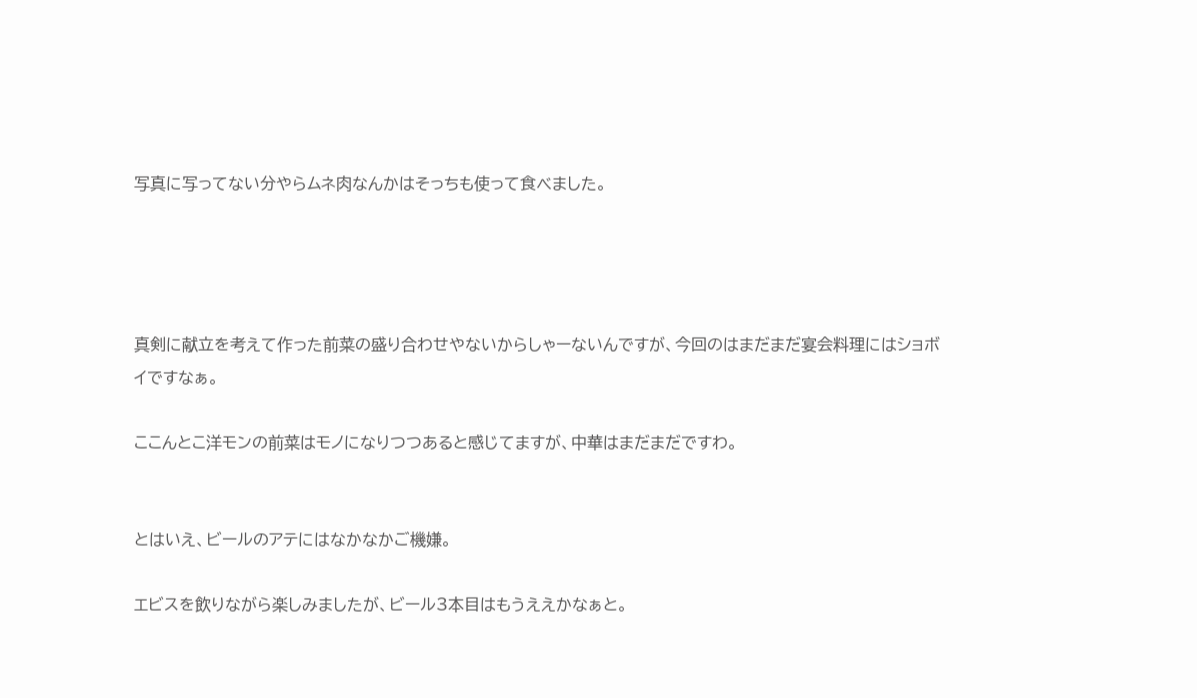写真に写ってない分やらムネ肉なんかはそっちも使って食べました。




真剣に献立を考えて作った前菜の盛り合わせやないからしゃーないんですが、今回のはまだまだ宴会料理にはショボイですなぁ。

ここんとこ洋モンの前菜はモノになりつつあると感じてますが、中華はまだまだですわ。


とはいえ、ビールのアテにはなかなかご機嫌。

エビスを飲りながら楽しみましたが、ビール3本目はもうええかなぁと。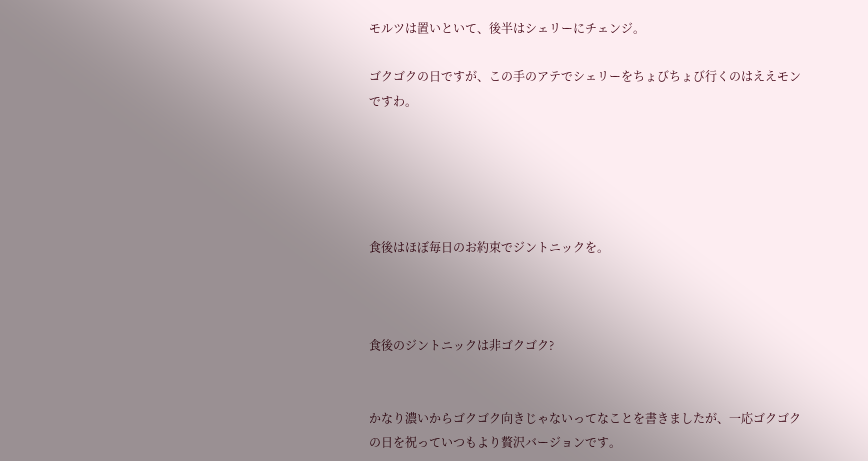モルツは置いといて、後半はシェリーにチェンジ。

ゴクゴクの日ですが、この手のアテでシェリーをちょびちょび行くのはええモンですわ。





食後はほぼ毎日のお約束でジントニックを。



食後のジントニックは非ゴクゴク?


かなり濃いからゴクゴク向きじゃないってなことを書きましたが、一応ゴクゴクの日を祝っていつもより贅沢バージョンです。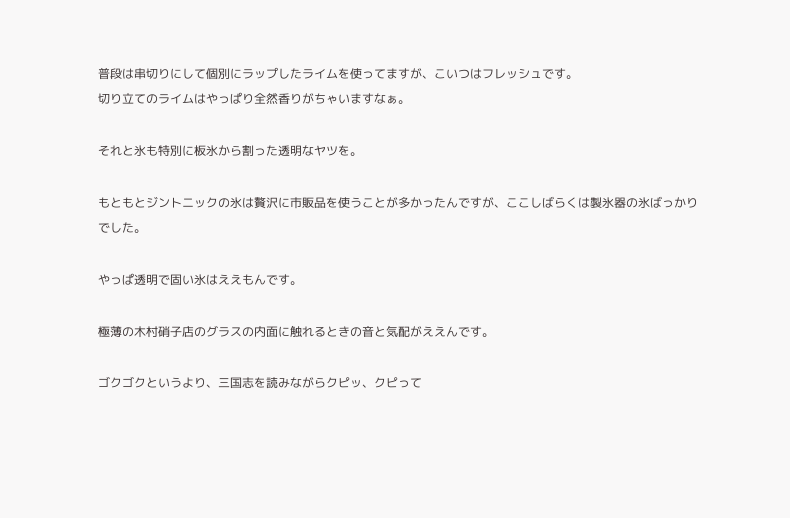普段は串切りにして個別にラップしたライムを使ってますが、こいつはフレッシュです。
切り立てのライムはやっぱり全然香りがちゃいますなぁ。

それと氷も特別に板氷から割った透明なヤツを。

もともとジントニックの氷は贅沢に市販品を使うことが多かったんですが、ここしばらくは製氷器の氷ばっかりでした。

やっぱ透明で固い氷はええもんです。

極薄の木村硝子店のグラスの内面に触れるときの音と気配がええんです。

ゴクゴクというより、三国志を読みながらクピッ、クピって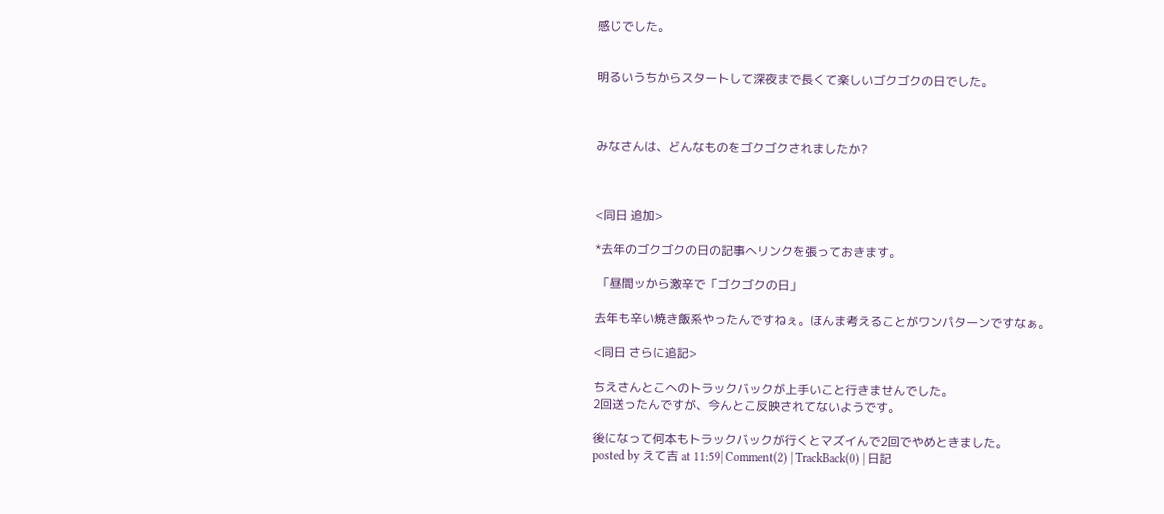感じでした。


明るいうちからスタートして深夜まで長くて楽しいゴクゴクの日でした。



みなさんは、どんなものをゴクゴクされましたか?



<同日 追加>

*去年のゴクゴクの日の記事へリンクを張っておきます。

 「昼間ッから激辛で「ゴクゴクの日」

去年も辛い焼き飯系やったんですねぇ。ほんま考えることがワンパターンですなぁ。

<同日 さらに追記>

ちえさんとこへのトラックバックが上手いこと行きませんでした。
2回送ったんですが、今んとこ反映されてないようです。

後になって何本もトラックバックが行くとマズイんで2回でやめときました。
posted by えて吉 at 11:59| Comment(2) | TrackBack(0) | 日記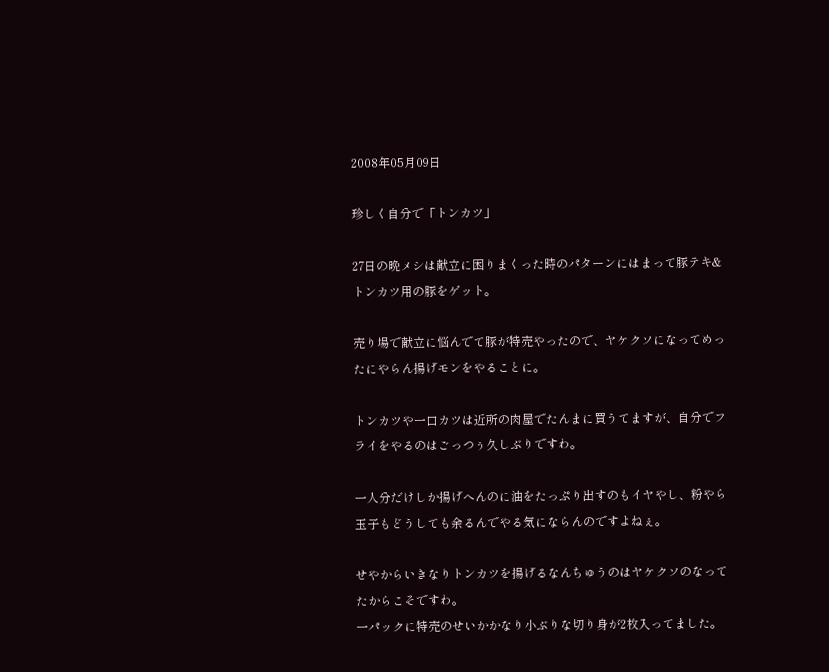2008年05月09日

珍しく自分で「トンカツ」

27日の晩メシは献立に困りまくった時のパターンにはまって豚テキ&トンカツ用の豚をゲット。

売り場で献立に悩んでて豚が特売やったので、ヤケクソになってめったにやらん揚げモンをやることに。

トンカツや一口カツは近所の肉屋でたんまに買うてますが、自分でフライをやるのはごっつぅ久しぶりですわ。

一人分だけしか揚げへんのに油をたっぷり出すのもイヤやし、粉やら玉子もどうしても余るんでやる気にならんのですよねぇ。

せやからいきなりトンカツを揚げるなんちゅうのはヤケクソのなってたからこそですわ。
一パックに特売のせいかかなり小ぶりな切り身が2枚入ってました。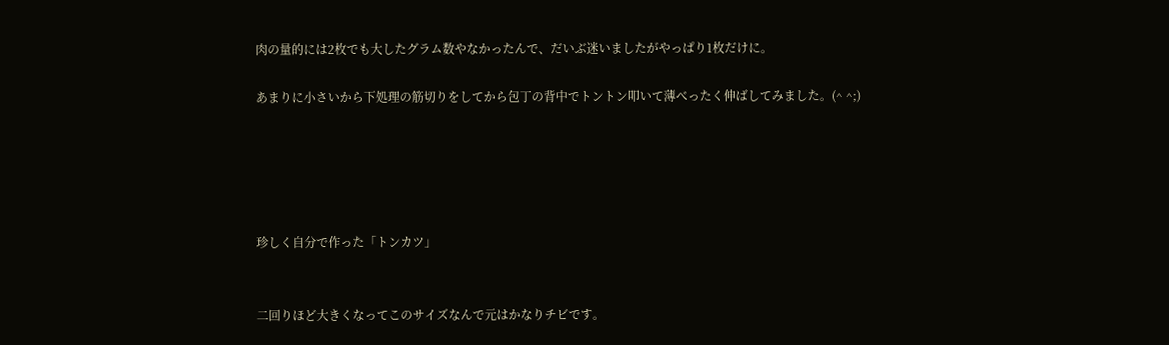肉の量的には2枚でも大したグラム数やなかったんで、だいぶ迷いましたがやっぱり1枚だけに。

あまりに小さいから下処理の筋切りをしてから包丁の背中でトントン叩いて薄べったく伸ばしてみました。(^ ^;)





珍しく自分で作った「トンカツ」


二回りほど大きくなってこのサイズなんで元はかなりチビです。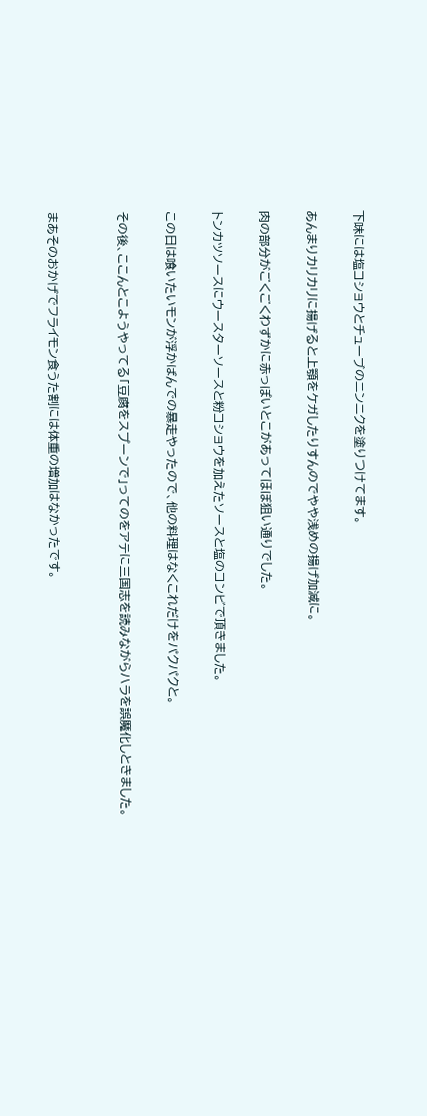下味には塩コショウとチューブのニンニクを塗りつけてます。

あんまりカリカリに揚げると上顎をケガしたりすんのでやや浅めの揚げ加減に。

肉の部分がごくごくわずかに赤っぽいとこがあってほぼ狙い通りでした。

トンカツソースにウースターソースと粉コショウを加えたソースと塩のコンビで頂きました。

この日は喰いたいモンが浮かばんでの暴走やったので、他の料理はなくこれだけをパクパクと。

その後、ここんとこようやってる「豆腐をスプーンで」ってのをアテに三国志を読みながらハラを誤魔化しときました。


まあそのおかげでフライモン食うた割には体重の増加はなかったです。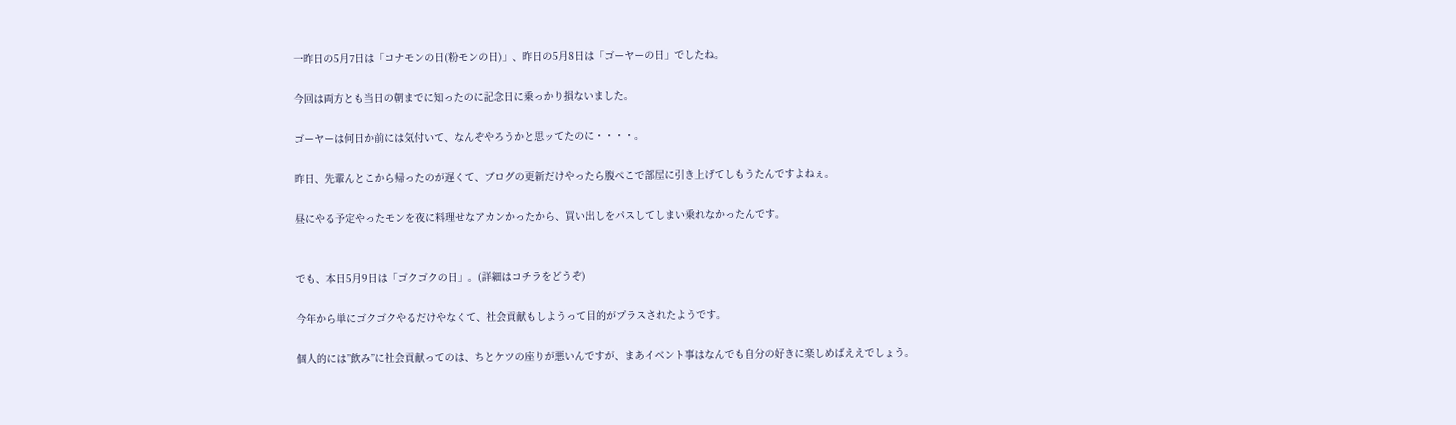一昨日の5月7日は「コナモンの日(粉モンの日)」、昨日の5月8日は「ゴーヤーの日」でしたね。

今回は両方とも当日の朝までに知ったのに記念日に乗っかり損ないました。

ゴーヤーは何日か前には気付いて、なんぞやろうかと思ッてたのに・・・・。

昨日、先輩んとこから帰ったのが遅くて、ブログの更新だけやったら腹ぺこで部屋に引き上げてしもうたんですよねぇ。

昼にやる予定やったモンを夜に料理せなアカンかったから、買い出しをパスしてしまい乗れなかったんです。


でも、本日5月9日は「ゴクゴクの日」。(詳細はコチラをどうぞ)

今年から単にゴクゴクやるだけやなくて、社会貢献もしようって目的がプラスされたようです。

個人的には”飲み”に社会貢献ってのは、ちとケツの座りが悪いんですが、まあイベント事はなんでも自分の好きに楽しめばええでしょう。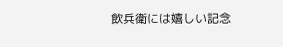飲兵衛には嬉しい記念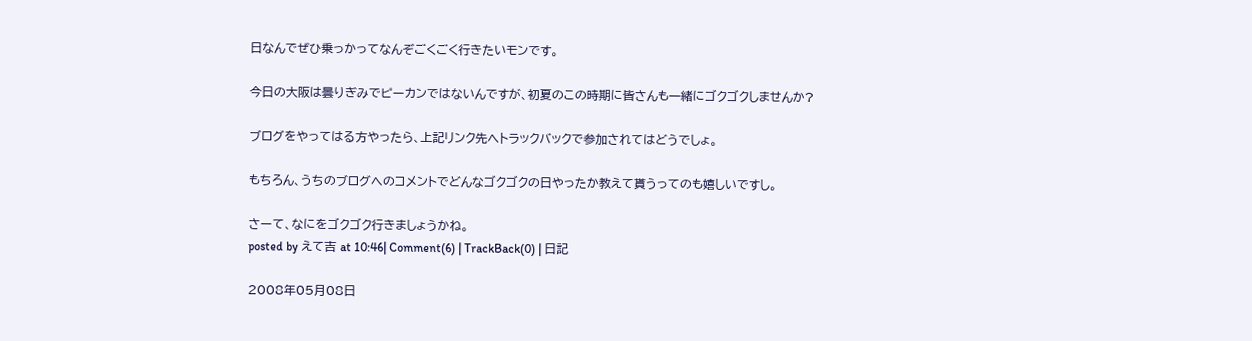日なんでぜひ乗っかってなんぞごくごく行きたいモンです。

今日の大阪は曇りぎみでピーカンではないんですが、初夏のこの時期に皆さんも一緒にゴクゴクしませんか?

ブログをやってはる方やったら、上記リンク先へトラックバックで参加されてはどうでしょ。

もちろん、うちのブログへのコメントでどんなゴクゴクの日やったか教えて貰うってのも嬉しいですし。

さーて、なにをゴクゴク行きましょうかね。
posted by えて吉 at 10:46| Comment(6) | TrackBack(0) | 日記

2008年05月08日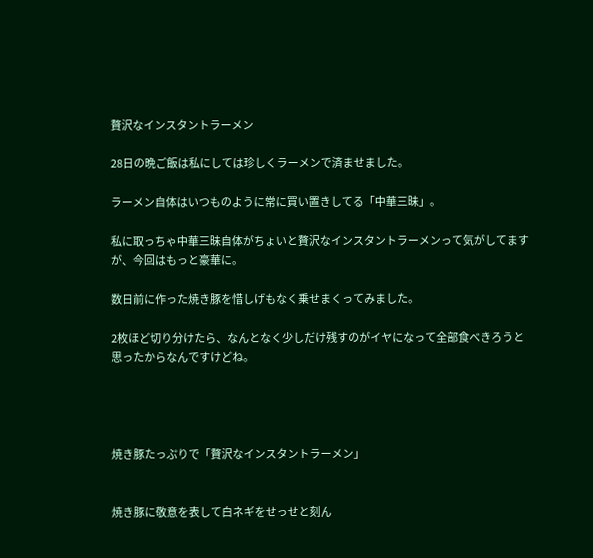贅沢なインスタントラーメン

28日の晩ご飯は私にしては珍しくラーメンで済ませました。

ラーメン自体はいつものように常に買い置きしてる「中華三昧」。

私に取っちゃ中華三昧自体がちょいと贅沢なインスタントラーメンって気がしてますが、今回はもっと豪華に。

数日前に作った焼き豚を惜しげもなく乗せまくってみました。

2枚ほど切り分けたら、なんとなく少しだけ残すのがイヤになって全部食べきろうと思ったからなんですけどね。




焼き豚たっぷりで「贅沢なインスタントラーメン」


焼き豚に敬意を表して白ネギをせっせと刻ん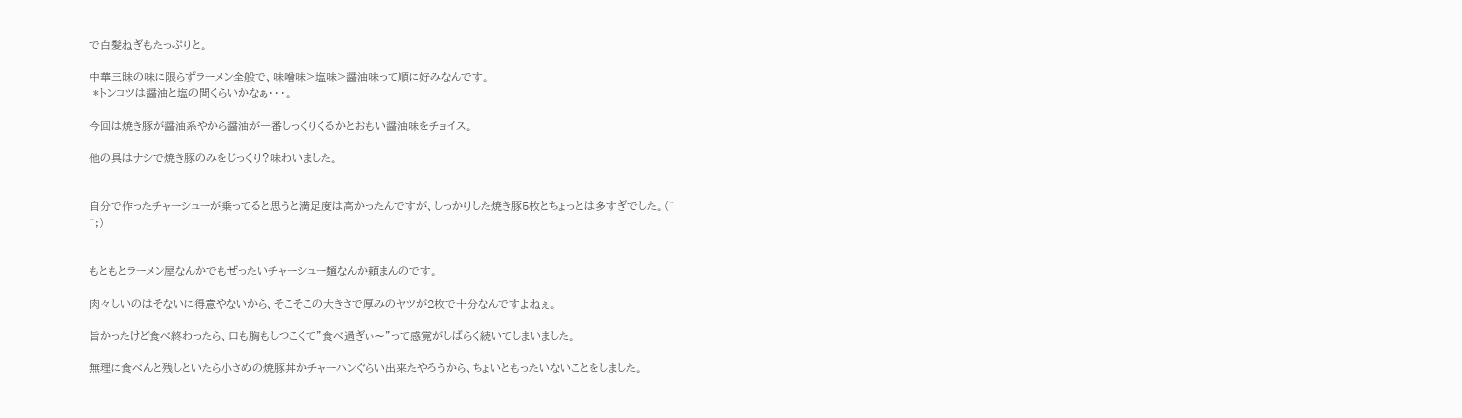で白髪ねぎもたっぷりと。

中華三昧の味に限らずラーメン全般で、味噌味>塩味>醤油味って順に好みなんです。
 *トンコツは醤油と塩の間くらいかなぁ・・・。

今回は焼き豚が醤油系やから醤油が一番しっくりくるかとおもい醤油味をチョイス。

他の具はナシで焼き豚のみをじっくり?味わいました。


自分で作ったチャーシューが乗ってると思うと満足度は高かったんですが、しっかりした焼き豚5枚とちょっとは多すぎでした。(^ ^;)


もともとラーメン屋なんかでもぜったいチャーシュー麺なんか頼まんのです。

肉々しいのはそないに得意やないから、そこそこの大きさで厚みのヤツが2枚で十分なんですよねぇ。

旨かったけど食べ終わったら、口も胸もしつこくて”食べ過ぎぃ〜”って感覚がしばらく続いてしまいました。

無理に食べんと残しといたら小さめの焼豚丼かチャーハンぐらい出来たやろうから、ちょいともったいないことをしました。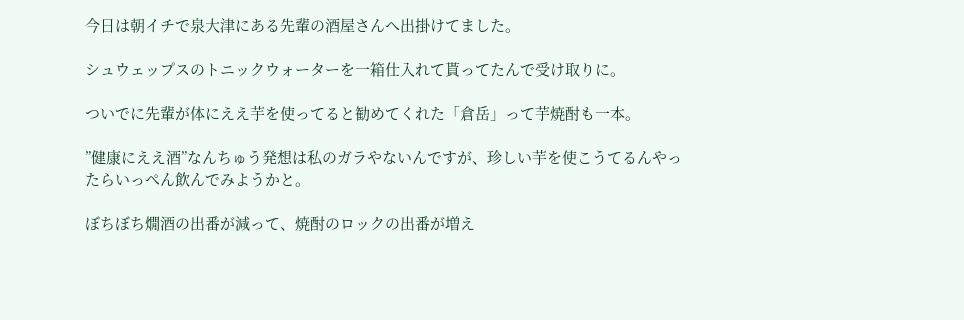今日は朝イチで泉大津にある先輩の酒屋さんへ出掛けてました。

シュウェップスのトニックウォーターを一箱仕入れて貰ってたんで受け取りに。

ついでに先輩が体にええ芋を使ってると勧めてくれた「倉岳」って芋焼酎も一本。

”健康にええ酒”なんちゅう発想は私のガラやないんですが、珍しい芋を使こうてるんやったらいっぺん飲んでみようかと。

ぼちぼち燗酒の出番が減って、焼酎のロックの出番が増え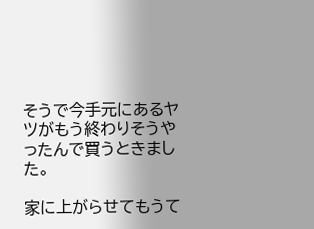そうで今手元にあるヤツがもう終わりそうやったんで買うときました。

家に上がらせてもうて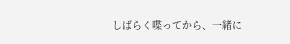しばらく喋ってから、一緒に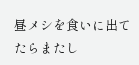昼メシを食いに出てたらまたし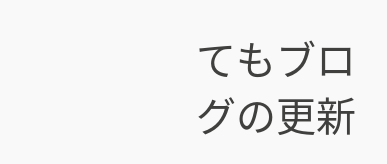てもブログの更新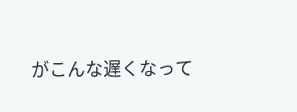がこんな遅くなって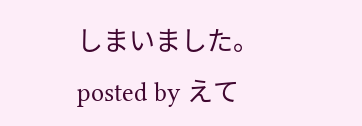しまいました。
posted by えて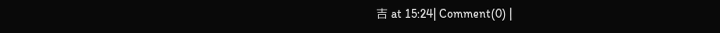吉 at 15:24| Comment(0) |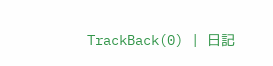TrackBack(0) | 日記